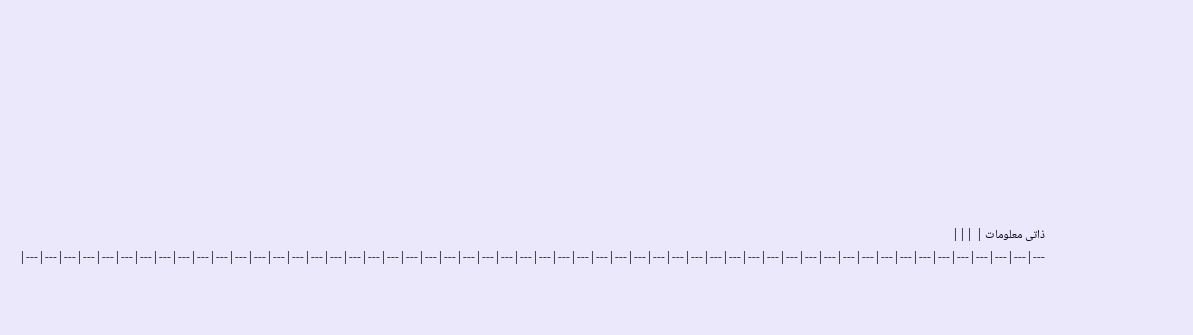ذاتی معلومات | |||
---|---|---|---|---|---|---|---|---|---|---|---|---|---|---|---|---|---|---|---|---|---|---|---|---|---|---|---|---|---|---|---|---|---|---|---|---|---|---|---|---|---|---|---|---|---|---|---|---|---|---|---|---|---|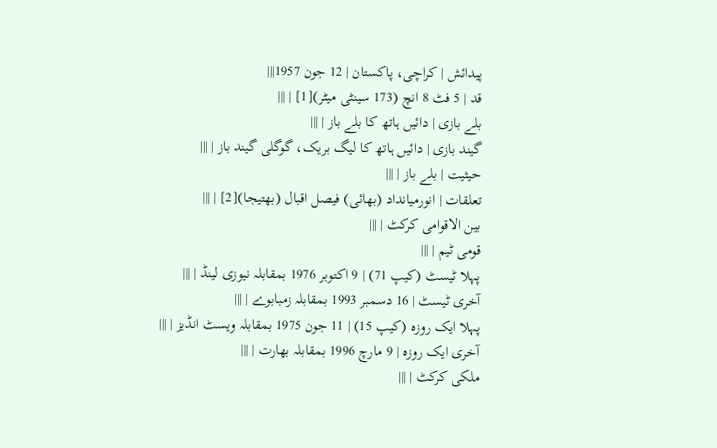پیدائش | کراچی، پاکستان | 12 جون 1957|||
قد | 5 فٹ 8 انچ (173 سینٹی میٹر)[1] | |||
بلے بازی | دائیں ہاتھ کا بلے باز | |||
گیند بازی | دائیں ہاتھ کا لیگ بریک، گوگلی گیند باز | |||
حیثیت | بلے باز | |||
تعلقات | انورمیانداد (بھائی) فیصل اقبال (بھتیجا)[2] | |||
بین الاقوامی کرکٹ | |||
قومی ٹیم | |||
پہلا ٹیسٹ (کیپ 71) | 9 اکتوبر 1976 بمقابلہ نیوزی لینڈ | |||
آخری ٹیسٹ | 16 دسمبر 1993 بمقابلہ زمبابوے | |||
پہلا ایک روزہ (کیپ 15) | 11 جون 1975 بمقابلہ ویسٹ انڈیز | |||
آخری ایک روزہ | 9 مارچ 1996 بمقابلہ بھارت | |||
ملکی کرکٹ | |||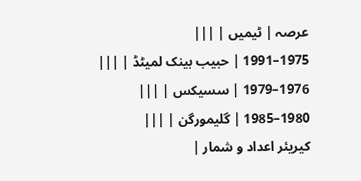عرصہ | ٹیمیں | |||
1975–1991 | حبیب بینک لمیٹڈ | |||
1976–1979 | سسیکس | |||
1980–1985 | گلیمورگن | |||
کیریئر اعداد و شمار |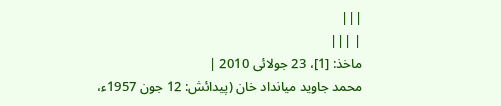|||
| |||
ماخذ: [1]، 23 جولائی 2010 |
محمد جاوید میانداد خان (پیدائش: 12 جون 1957ء،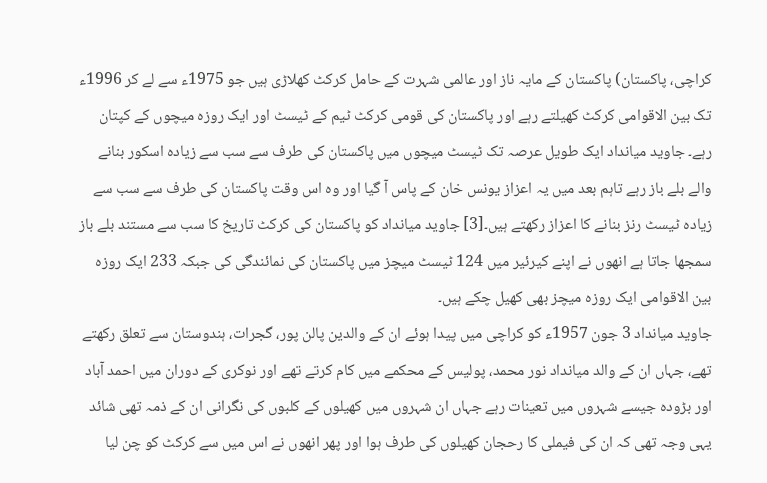کراچی، پاکستان) پاکستان کے مایہ ناز اور عالمی شہرت کے حامل کرکٹ کھلاڑی ہیں جو 1975ء سے لے کر 1996ء تک بین الاقوامی کرکٹ کھیلتے رہے اور پاکستان کی قومی کرکٹ ٹیم کے ٹیسٹ اور ایک روزہ میچوں کے کپتان رہے۔ جاوید میانداد ایک طویل عرصہ تک ٹیسٹ میچوں میں پاکستان کی طرف سے سب سے زیادہ اسکور بنانے والے بلے باز رہے تاہم بعد میں یہ اعزاز یونس خان کے پاس آ گیا اور وہ اس وقت پاکستان کی طرف سے سب سے زیادہ ٹیسٹ رنز بنانے کا اعزاز رکھتے ہیں۔[3] جاوید میانداد کو پاکستان کی کرکٹ تاریخ کا سب سے مستند بلے باز سمجھا جاتا ہے انھوں نے اپنے کیرئیر میں 124 ٹیسٹ میچز میں پاکستان کی نمائندگی کی جبکہ 233 ایک روزہ بین الاقوامی ایک روزہ میچز بھی کھیل چکے ہیں۔
جاوید میانداد 3 جون 1957ء کو کراچی میں پیدا ہوئے ان کے والدین پالن پور، گجرات، ہندوستان سے تعلق رکھتے تھے، جہاں ان کے والد میانداد نور محمد، پولیس کے محکمے میں کام کرتے تھے اور نوکری کے دوران میں احمد آباد اور بڑودہ جیسے شہروں میں تعینات رہے جہاں ان شہروں میں کھیلوں کے کلبوں کی نگرانی ان کے ذمہ تھی شائد یہی وجہ تھی کہ ان کی فیملی کا رحجان کھیلوں کی طرف ہوا اور پھر انھوں نے اس میں سے کرکٹ کو چن لیا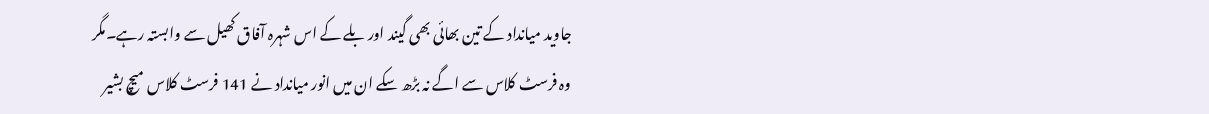جاوید میانداد کے تین بھائی بھی گیند اور بلے کے اس شہرہ آفاق کھیل سے وابستہ رہے۔مگر وہ فرسٹ کلاس سے اگے نہ بڑھ سکے ان میں انور میانداد نے 141 فرسٹ کلاس میچ بشیر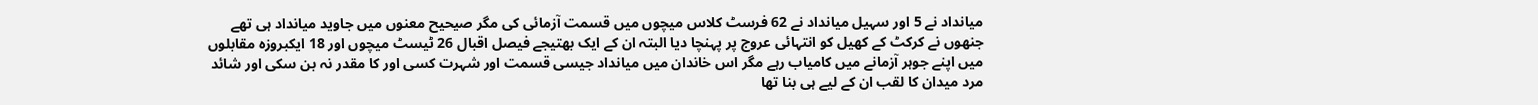میانداد نے 5 اور سہیل میانداد نے 62 فرسٹ کلاس میچوں میں قسمت آزمائی کی مگر صیحیح معنوں میں جاوید میانداد ہی تھے جنھوں نے کرکٹ کے کھیل کو انتہائی عروج پر پہنچا دیا البتہ ان کے ایک بھتیجے فیصل اقبال 26 ٹیسٹ میچوں اور 18 ایکبروزہ مقابلوں میں اپنے جوہر آزمانے میں کامیاب رہے مگر اس خاندان میں میانداد جیسی قسمت اور شہرت کسی اور کا مقدر نہ بن سکی اور شائد مرد میدان کا لقب ان کے لیے ہی بنا تھا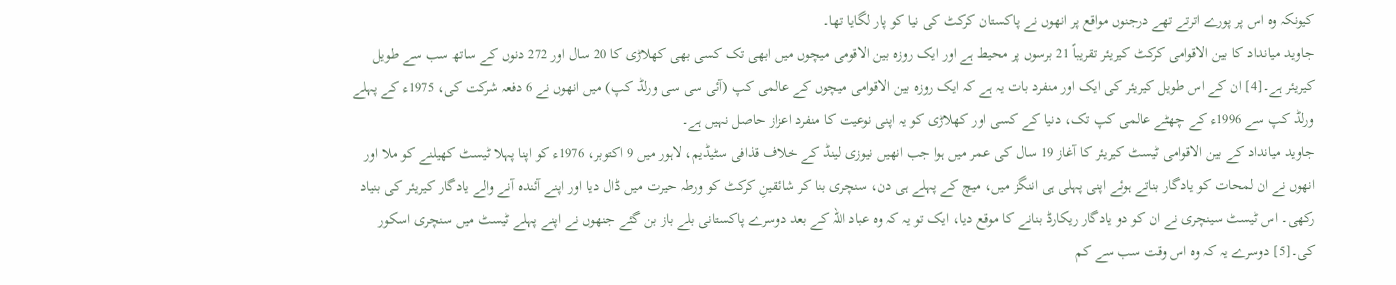کیونکہ وہ اس پر پورے اترتے تھے درجنوں مواقع پر انھوں نے پاکستان کرکٹ کی نیا کو پار لگایا تھا۔
جاوید میانداد کا بین الاقوامی کرکٹ کیریئر تقریباً 21 برسوں پر محیط ہے اور ایک روزہ بین الاقومی میچوں میں ابھی تک کسی بھی کھلاڑی کا 20 سال اور 272 دنوں کے ساتھ سب سے طویل کیریئر ہے۔[4] ان کے اس طویل کیریئر کی ایک اور منفرد بات یہ ہے کہ ایک روزہ بین الاقوامی میچوں کے عالمی کپ (آئی سی سی ورلڈ کپ) میں انھوں نے 6 دفعہ شرکت کی، 1975ء کے پہلے ورلڈ کپ سے 1996ء کے چھٹے عالمی کپ تک، دنیا کے کسی اور کھلاڑی کو یہ اپنی نوعیت کا منفرد اعزاز حاصل نہیں ہے۔
جاوید میانداد کے بین الاقوامی ٹیسٹ کیریئر کا آغاز 19 سال کی عمر میں ہوا جب انھیں نیوزی لینڈ کے خلاف قذافی سٹیڈیم، لاہور میں 9 اکتوبر، 1976ء کو اپنا پہلا ٹیسٹ کھیلنے کو ملا اور انھوں نے ان لمحات کو یادگار بناتے ہوئے اپنی پہلی ہی اننگز میں، میچ کے پہلے ہی دن، سنچری بنا کر شائقینِ کرکٹ کو ورطہ حیرت میں ڈال دیا اور اپنے آئندہ آنے والے یادگار کیریئر کی بنیاد رکھی۔ اس ٹیسٹ سینچری نے ان کو دو یادگار ریکارڈ بنانے کا موقع دیا، ایک تو یہ کہ وہ عباد اللہ کے بعد دوسرے پاکستانی بلے باز بن گئے جنھوں نے اپنے پہلے ٹیسٹ میں سنچری اسکور کی۔[5] دوسرے یہ کہ وہ اس وقت سب سے کم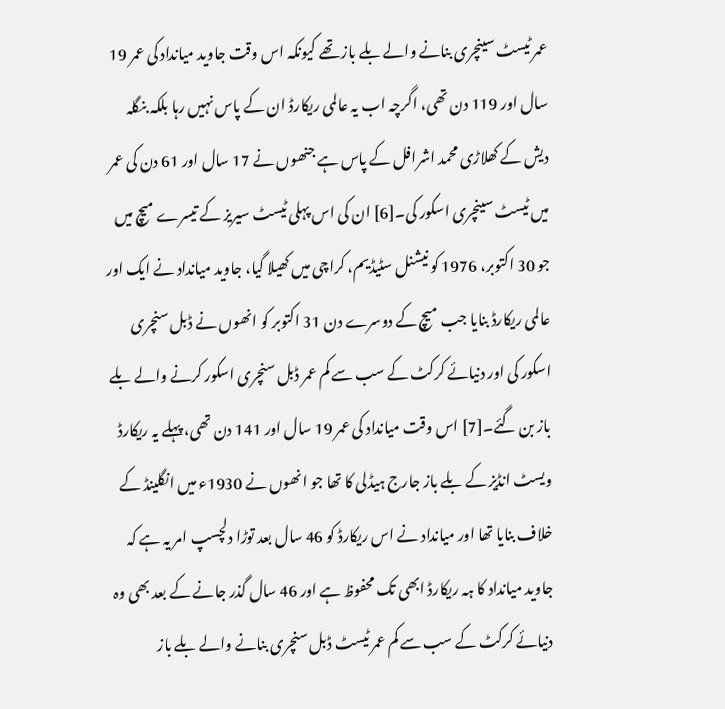عمر ٹیسٹ سینچری بنانے والے بلے باز تھے کیونکہ اس وقت جاوید میانداد کی عمر 19 سال اور 119 دن تھی، اگرچہ اب یہ عالمی ریکارڈ ان کے پاس نہیں رہا بلکہ بنگلہ دیش کے کھلاڑی محمد اشرافل کے پاس ہے جنھوں نے 17 سال اور 61 دن کی عمر میں ٹیسٹ سینچری اسکور کی۔[6] ان کی اس پہلی ٹیسٹ سیریز کے تیسرے میچ میں جو 30 اکتوبر، 1976 کو نیشنل سٹیڈیم، کراچی میں کھیلا گیا، جاوید میانداد نے ایک اور عالمی ریکارڈ بنایا جب میچ کے دوسرے دن 31 اکتوبر کو انھوں نے ڈبل سنچری اسکور کی اور دنیائے کرکٹ کے سب سے کم عمر ڈبل سنچری اسکور کرنے والے بلے باز بن گئے۔[7] اس وقت میانداد کی عمر 19 سال اور 141 دن تھی، پہلے یہ ریکارڈ ویسٹ انڈیز کے بلے باز جارج ہیڈلی کا تھا جو انھوں نے 1930ء میں انگلینڈ کے خلاف بنایا تھا اور میانداد نے اس ریکارڈ کو 46 سال بعد توڑا دلچسپ امر یہ ہے کہ جاوید میانداد کا ہہ ریکارڈ ابھی تک محفوظ ہے اور 46 سال گذر جانے کے بعد بھی وہ دنیائے کرکٹ کے سب سے کم عمر ٹیسٹ ڈبل سنچری بنانے والے بلے باز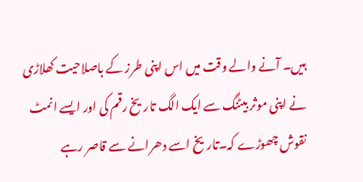ہیں۔ آنے والے وقت میں اس اپنی طرز کے باصلاحیت کھلاڑی نے اپنی موثر بیٹنگ سے ایک الگ تاریخ رقم کی اور ایسے انمٹ نقوش چھوڑے کہ۔تاریخ اسے دھرانے سے قاصر رہے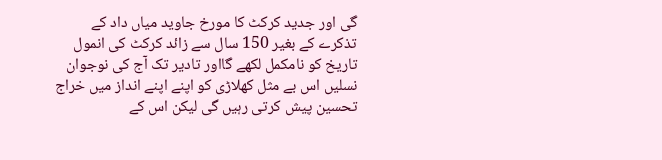گی اور جدید کرکٹ کا مورخ جاوید میاں داد کے تذکرے کے بغیر 150 سال سے زائد کرکٹ کی انمول تاریخ کو نامکمل لکھے گااور تادیر تک آج کی نوجوان نسلیں اس بے مثل کھلاڑی کو اپنے اپنے انداز میں خراج تحسین پیش کرتی رہیں گی لیکن اس کے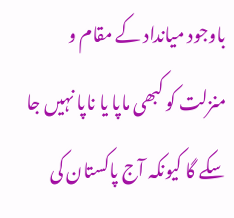باوجود میانداد کے مقام و منزلت کو کبھی ماپا یا ناپا نہیں جا سکے گا کیونکہ آج پاکستان کی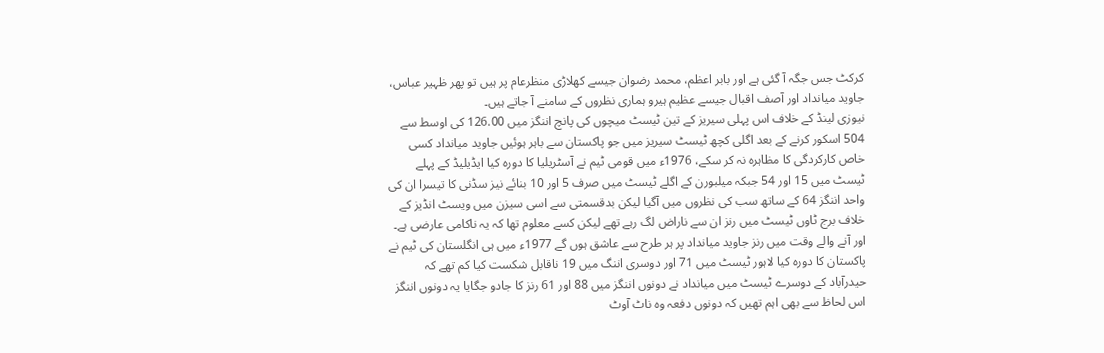کرکٹ جس جگہ آ گئی ہے اور بابر اعظم، محمد رضوان جیسے کھلاڑی منظرعام پر ہیں تو پھر ظہیر عباس، جاوید میانداد اور آصف اقبال جیسے عظیم ہیرو ہماری نظروں کے سامنے آ جاتے ہیں۔
نیوزی لینڈ کے خلاف اس پہلی سیریز کے تین ٹیسٹ میچوں کی پانچ اننگز میں 126.00 کی اوسط سے 504 اسکور کرنے کے بعد اگلی کچھ ٹیسٹ سیریز میں جو پاکستان سے باہر ہوئیں جاوید میانداد کسی خاص کارکردگی کا مظاہرہ نہ کر سکے، 1976ء میں قومی ٹیم نے آسٹریلیا کا دورہ کیا ایڈیلیڈ کے پہلے ٹیسٹ میں 15 اور 54 جبکہ میلبورن کے اگلے ٹیسٹ میں صرف 5 اور 10 بنائے نیز سڈنی کا تیسرا ان کی واحد اننگز 64 کے ساتھ سب کی نظروں میں آگیا لیکن بدقسمتی سے اسی سیزن میں ویسٹ انڈیز کے خلاف برج ٹاوں ٹیسٹ میں رنز ان سے ناراض لگ رہے تھے لیکن کسے معلوم تھا کہ یہ ناکامی عارضی ہے۔ اور آنے والے وقت میں رنز جاوید میانداد پر ہر طرح سے عاشق ہوں گے 1977ء میں ہی انگلستان کی ٹیم نے پاکستان کا دورہ کیا لاہور ٹیسٹ میں 71 اور دوسری اننگ میں 19 ناقابل شکست کیا کم تھے کہ حیدرآباد کے دوسرے ٹیسٹ میں میانداد نے دونوں اننگز میں 88 اور 61 رنز کا جادو جگایا یہ دونوں اننگز اس لحاظ سے بھی اہم تھیں کہ دونوں دفعہ وہ ناٹ آوٹ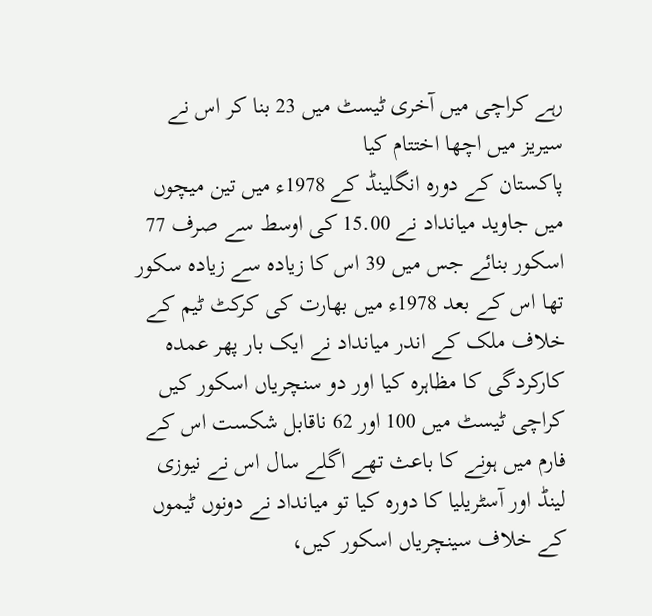رہے کراچی میں آخری ٹیسٹ میں 23 بنا کر اس نے سیریز میں اچھا اختتام کیا
پاکستان کے دورہ انگلینڈ کے 1978ء میں تین میچوں میں جاوید میانداد نے 15.00 کی اوسط سے صرف 77 اسکور بنائے جس میں 39 اس کا زیادہ سے زیادہ سکور تھا اس کے بعد 1978ء میں بھارت کی کرکٹ ٹیم کے خلاف ملک کے اندر میانداد نے ایک بار پھر عمدہ کارکردگی کا مظاہرہ کیا اور دو سنچریاں اسکور کیں کراچی ٹیسٹ میں 100 اور 62 ناقابل شکست اس کے فارم میں ہونے کا باعث تھے اگلے سال اس نے نیوزی لینڈ اور آسٹریلیا کا دورہ کیا تو میانداد نے دونوں ٹیموں کے خلاف سینچریاں اسکور کیں،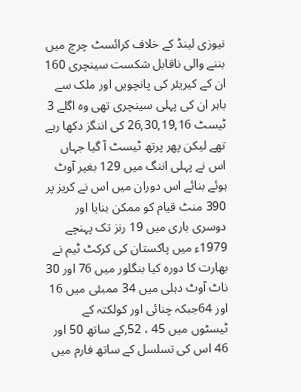نیوزی لینڈ کے خلاف کرائسٹ چرچ میں بننے والی ناقابل شکست سینچری 160 ان کے کیریئر کی پانچویں اور ملک سے باہر ان کی پہلی سینچری تھی وہ اگلے 3 ٹیسٹ 26,30,19,16 کی اننگز دکھا رہے تھے لیکن پھر پرتھ ٹیسٹ آ گیا جہاں اس نے پہلی اننگ میں 129 بغیر آوٹ ہوئے بنائے اس دوران میں اس نے کریز پر 390 منٹ قیام کو ممکن بنایا اور دوسری باری میں 19 رنز تک پہنچے 1979ء میں پاکستان کی کرکٹ ٹیم نے بھارت کا دورہ کیا بنگلور میں 76 اور 30 ناٹ آوٹ دہلی میں 34 ممبئی میں 16 اور 64جبکہ چنائی اور کولکتہ کے ٹیسٹوں میں 45 ، 52,کے ساتھ 50 اور 46 اس کی تسلسل کے ساتھ فارم میں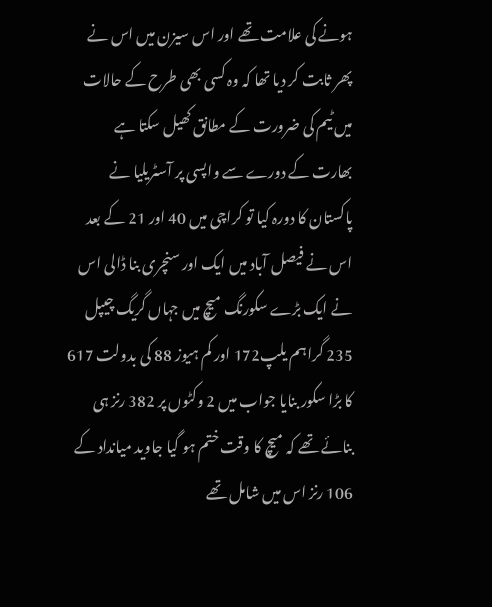ہونے کی علامت تھے اور اس سیزن میں اس نے پھر ثابت کر دیا تھا کہ وہ کسی بھی طرح کے حالات میں ٹیم کی ضرورت کے مطانق کھیل سکتا ہے
بھارت کے دورے سے واپسی پر آسٹریلیا نے پاکستان کا دورہ کیا تو کراچی میں 40 اور 21 کے بعد اس نے فیصل آباد میں ایک اور سنچری بنا ڈالی اس نے ایک بڑے سکورنگ میچ میں جہاں گریگ چیپل 235 گراہم یلپ172 اور کم ہیوز 88 کی بدولت 617 کا بڑا سکور بنایا جواب میں 2 وکٹوں پر 382 رنز ہی بنائے تھے کہ میچ کا وقت ختم ہو گیا جاوید میانداد کے 106 رنز اس میں شامل تھے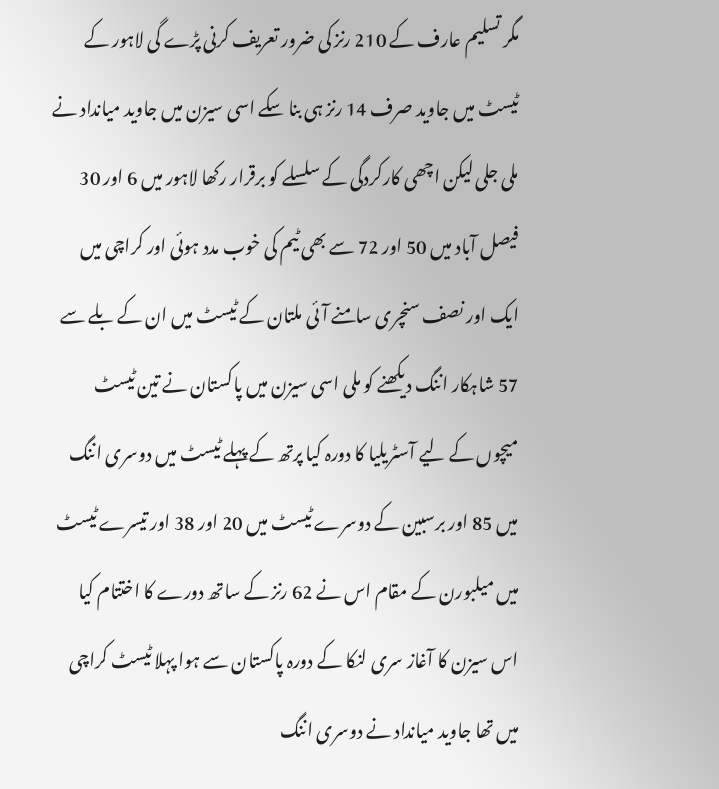مگر تسلیم عارف کے 210 رنز کی ضرور تعریف کرنی پڑے گی لاہور کے ٹیسٹ میں جاوید صرف 14 رنز ہی بنا سکے اسی سیزن میں جاوید میانداد نے ملی جلی لیکن اچھی کارکردگی کے سلسلے کو برقرار رکھا لاہور میں 6 اور 30 فیصل آباد میں 50 اور 72 سے بھی ٹیم کی خوب مدد ہوئی اور کراچی میں ایک اور نصف سنچری سامنے آئی ملتان کے ٹیسٹ میں ان کے بلے سے 57 شاہکار اننگ دیکھنے کو ملی اسی سیزن میں پاکستان نے تین ٹیسٹ میچوں کے لیے آسٹریلیا کا دورہ کیا پرتھ کے پہلے ٹیسٹ میں دوسری اننگ میں 85 اور برسبین کے دوسرے ٹیسٹ میں 20 اور 38 اور تیسرے ٹیسٹ میں میلبورن کے مقام اس نے 62 رنز کے ساتھ دورے کا اختتام کیا
اس سیزن کا آغاز سری لنکا کے دورہ پاکستان سے ہوا پہلا ٹیسٹ کراچی میں تھا جاوید میانداد نے دوسری اننگ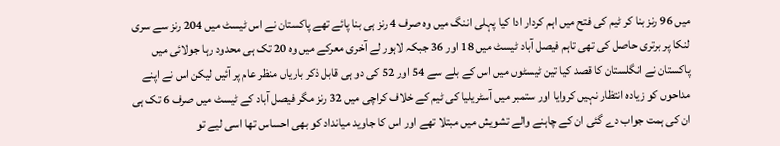میں 96 رنز بنا کر ٹیم کی فتح میں اہم کردار ادا کیا پہلی اننگ میں وہ صرف 4 رنز ہی بنا پائے تھے پاکستان نے اس ٹیسٹ میں 204 رنز سے سری لنکا پر برتری حاصل کی تھی تاہم فیصل آباد ٹیسٹ میں 18 اور 36 جبکہ لاہور لے آخری معرکے میں وہ 20 تک ہی محدود رہا جولائی میں پاکستان نے انگلستان کا قصد کیا تین ٹیسٹوں میں اس کے بلے سے 54 اور 52 کی دو ہی قابل ذکر باریاں منظر عام پر آئیں لیکن اس نے اپنے مداحوں کو زیادہ انتظار نہیں کروایا اور ستمبر میں آسٹریلیا کی ٹیم کے خلاف کراچی میں 32 رنز مگر فیصل آباد کے ٹیسٹ میں صرف 6 تک ہی ان کی ہمت جواب دے گئی ان کے چاہنے والے تشویش میں مبتلا تھے اور اس کا جاوید میانداد کو بھی احساس تھا اسی لیے تو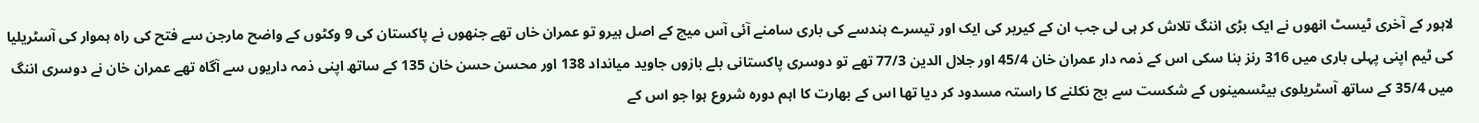لاہور کے آخری ٹیسٹ انھوں نے ایک بڑی اننگ تلاش کر ہی لی جب ان کے کیریر کی ایک اور تیسرے ہندسے کی باری سامنے آئی آس میچ کے اصل ہیرو تو عمران خاں تھے جنھوں نے پاکستان کی 9 وکٹوں کے واضح مارجن سے فتح کی راہ ہموار کی آسٹریلیا کی ٹیم اپنی پہلی باری میں 316 رنز بنا سکی اس کے ذمہ دار عمران خان 45/4 اور جلال الدین 77/3 تھے تو دوسری پاکستانی بلے بازوں جاوید میانداد 138 اور محسن حسن خان 135 کے ساتھ اپنی ذمہ داریوں سے آگاہ تھے عمران خان نے دوسری اننگ میں 35/4 کے ساتھ آسٹریلوی بیٹسمینوں کے شکست سے بچ نکلنے کا راستہ مسدود کر دیا تھا اس کے بھارت کا اہم دورہ شروع ہوا جو اس کے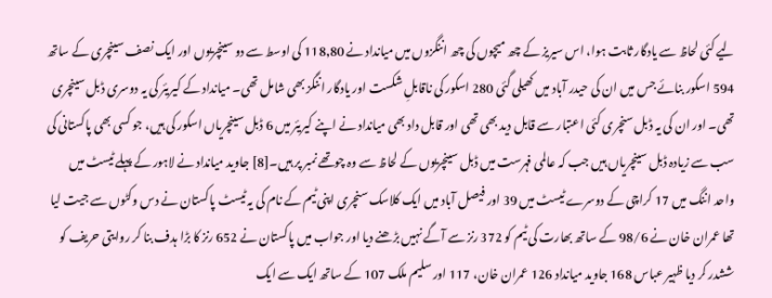لیے کئی لحاظ سے یادگار ثابت ہوا، اس سیریز کے چھ میچوں کی چھ اننگزوں میں میانداد نے 118٫80 کی اوسط سے دو سینچریوں اور ایک نصف سینچری کے ساتھ 594 اسکور بنائے جس میں ان کی حیدر آباد میں کھیلی گئی 280 اسکور کی ناقابلِ شکست اور یادگار اننگز بھی شامل تھی۔ میانداد کے کیریئر کی یہ دوسری ڈبل سینچری تھی۔ اور ان کی یہ ڈبل سنچری کئی اعتبار سے قابل دید بھی تھی اور قابل داد بھی میانداد نے اپنے کیریئر میں 6 ڈبل سینچریاں اسکور کی ہیں، جو کسی بھی پاکستانی کی سب سے زیادہ ڈبل سینچریاں ہیں جب کہ عالمی فہرست میں ڈبل سینچریوں کے لحاظ سے وہ چوتھے نمبر پر ہیں۔[8] جاوید میانداد نے لاہور کے پہلے ٹیسٹ میں واحد اننگ میں 17 کراچی کے دوسرے ٹیسٹ میں 39 اور فیصل آباد میں ایک کلاسک سنچری اپنی ٹیم کے نام کی یہ ٹیسٹ پاکستان نے دس وکٹوں سے جیت لیا تھا عمران خان نے 98/6 کے ساتھ بھارت کی ٹیم کو 372 رنز سے آگے نہیں بڑھنے دیا اور جواب میں پاکستان نے 652 رنز کا بڑا ہدف بنا کر روایتی حریف کو ششدر کر دیا ظہیر عباس 168 جاوید میانداد 126 عمران خان، 117 اور سلیم ملک 107 کے ساتھ ایک سے ایک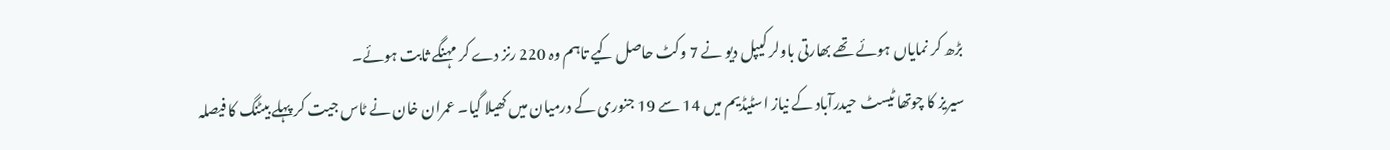بڑھ کر نمایاں ہوئے تھے بھارتی باولر کیپل دیو نے 7 وکٹ حاصل کیے تاہم وہ 220 رنز دے کر مہنگے ثابت ہوئے۔
سیریز کا چوتھا ٹیسٹ حیدرآباد کے نیاز اسٹیڈیم میں 14 سے 19 جنوری کے درمیان میں کھیلا گیا۔ عمران خان نے ٹاس جیت کر پہلے بیٹنگ کا فیصلہ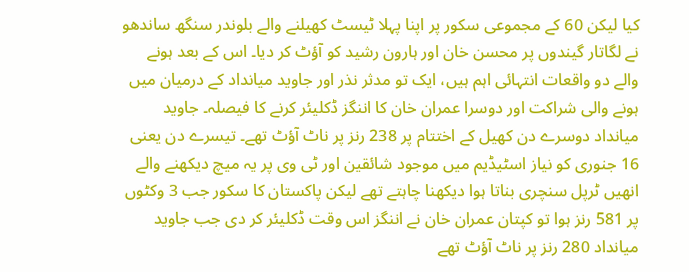کیا لیکن 60 کے مجموعی سکور پر اپنا پہلا ٹیسٹ کھیلنے والے بلوندر سنگھ ساندھو نے لگاتار گیندوں پر محسن خان اور ہارون رشید کو آؤٹ کر دیا۔ اس کے بعد ہونے والے دو واقعات انتہائی اہم ہیں، ایک تو مدثر نذر اور جاوید میانداد کے درمیان میں ہونے والی شراکت اور دوسرا عمران خان کا اننگز ڈکلیئر کرنے کا فیصلہ۔ جاوید میانداد دوسرے دن کھیل کے اختتام پر 238 رنز پر ناٹ آؤٹ تھے۔ تیسرے دن یعنی 16 جنوری کو نیاز اسٹیڈیم میں موجود شائقین اور ٹی وی پر یہ میچ دیکھنے والے انھیں ٹرپل سنچری بناتا ہوا دیکھنا چاہتے تھے لیکن پاکستان کا سکور جب 3 وکٹوں پر 581 رنز ہوا تو کپتان عمران خان نے اننگز اس وقت ڈکلیئر کر دی جب جاوید میانداد 280 رنز پر ناٹ آؤٹ تھے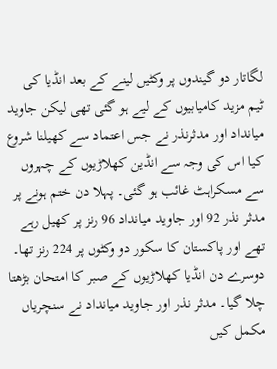لگاتار دو گیندوں پر وکٹیں لینے کے بعد انڈیا کی ٹیم مزید کامیابیوں کے لیے ہو گئی تھی لیکن جاوید میانداد اور مدثرنذر نے جس اعتماد سے کھیلنا شروع کیا اس کی وجہ سے انڈین کھلاڑیوں کے چہروں سے مسکراہٹ غائب ہو گئی۔ پہلا دن ختم ہونے پر مدثر نذر 92 اور جاوید میانداد 96 رنز پر کھیل رہے تھے اور پاکستان کا سکور دو وکٹوں پر 224 رنز تھا۔ دوسرے دن انڈیا کھلاڑیوں کے صبر کا امتحان بڑھتا چلا گیا۔ مدثر نذر اور جاوید میانداد نے سنچریاں مکمل کیں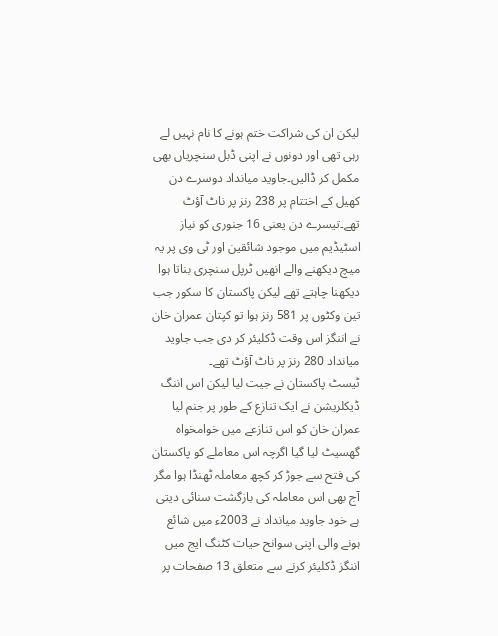لیکن ان کی شراکت ختم ہونے کا نام نہیں لے رہی تھی اور دونوں نے اپنی ڈبل سنچریاں بھی مکمل کر ڈالیں۔جاوید میانداد دوسرے دن کھیل کے اختتام پر 238 رنز پر ناٹ آؤٹ تھے۔تیسرے دن یعنی 16 جنوری کو نیاز اسٹیڈیم میں موجود شائقین اور ٹی وی پر یہ میچ دیکھنے والے انھیں ٹرپل سنچری بناتا ہوا دیکھنا چاہتے تھے لیکن پاکستان کا سکور جب تین وکٹوں پر 581 رنز ہوا تو کپتان عمران خان نے اننگز اس وقت ڈکلیئر کر دی جب جاوید میانداد 280 رنز پر ناٹ آؤٹ تھے۔
ٹیسٹ پاکستان نے جیت لیا لیکن اس اننگ ڈیکلریشن نے ایک تنازع کے طور پر جنم لیا عمران خان کو اس تنازعے میں خوامخواہ گھسیٹ لیا گیا اگرچہ اس معاملے کو پاکستان کی فتح سے جوڑ کر کچھ معاملہ ٹھنڈا ہوا مگر آج بھی اس معاملہ کی بازگشت سنائی دیتی ہے خود جاوید میانداد نے 2003ء میں شائع ہونے والی اپنی سوانح حیات کٹنگ ایج میں اننگز ڈکلیئر کرنے سے متعلق 13 صفحات پر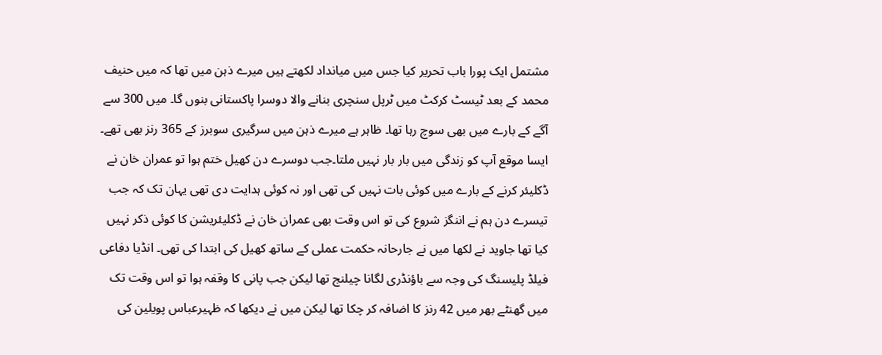مشتمل ایک پورا باب تحریر کیا جس میں میانداد لکھتے ہیں میرے ذہن میں تھا کہ میں حنیف محمد کے بعد ٹیسٹ کرکٹ میں ٹرپل سنچری بنانے والا دوسرا پاکستانی بنوں گا۔ میں 300 سے آگے کے بارے میں بھی سوچ رہا تھا۔ ظاہر ہے میرے ذہن میں سرگیری سوبرز کے 365 رنز بھی تھے۔ ایسا موقع آپ کو زندگی میں بار بار نہیں ملتا۔جب دوسرے دن کھیل ختم ہوا تو عمران خان نے ڈکلیئر کرنے کے بارے میں کوئی بات نہیں کی تھی اور نہ کوئی ہدایت دی تھی یہان تک کہ جب تیسرے دن ہم نے اننگز شروع کی تو اس وقت بھی عمران خان نے ڈکلیئریشن کا کوئی ذکر نہیں کیا تھا جاوید نے لکھا میں نے جارحانہ حکمت عملی کے ساتھ کھیل کی ابتدا کی تھی۔ انڈیا دفاعی فیلڈ پلیسنگ کی وجہ سے باؤنڈری لگانا چیلنج تھا لیکن جب پانی کا وقفہ ہوا تو اس وقت تک میں گھنٹے بھر میں 42 رنز کا اضافہ کر چکا تھا لیکن میں نے دیکھا کہ ظہیرعباس پویلین کی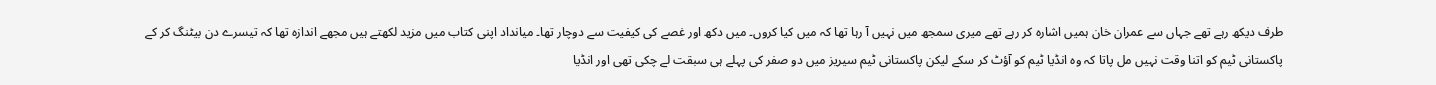طرف دیکھ رہے تھے جہاں سے عمران خان ہمیں اشارہ کر رہے تھے میری سمجھ میں نہیں آ رہا تھا کہ میں کیا کروں۔ میں دکھ اور غصے کی کیفیت سے دوچار تھا۔ میانداد اپنی کتاب میں مزید لکھتے ہیں مجھے اندازہ تھا کہ تیسرے دن بیٹنگ کر کے پاکستانی ٹیم کو اتنا وقت نہیں مل پاتا کہ وہ انڈیا ٹیم کو آؤٹ کر سکے لیکن پاکستانی ٹیم سیریز میں دو صفر کی پہلے ہی سبقت لے چکی تھی اور انڈیا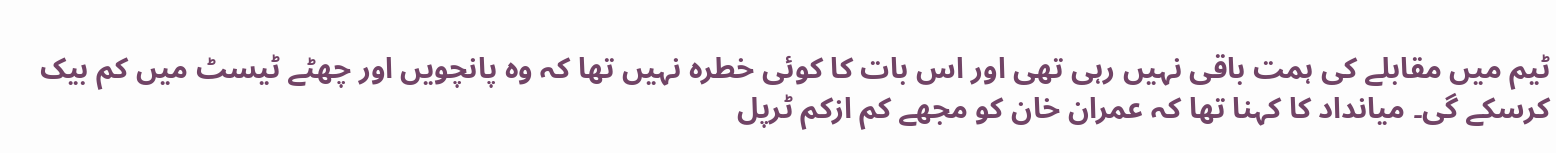ٹیم میں مقابلے کی ہمت باقی نہیں رہی تھی اور اس بات کا کوئی خطرہ نہیں تھا کہ وہ پانچویں اور چھٹے ٹیسٹ میں کم بیک کرسکے گی۔ میانداد کا کہنا تھا کہ عمران خان کو مجھے کم ازکم ٹرپل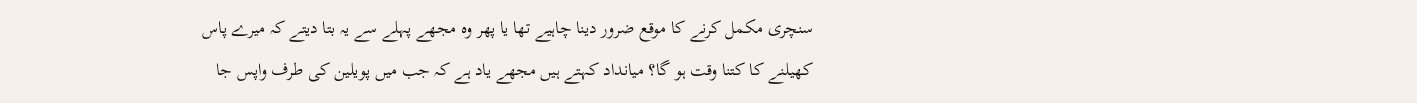سنچری مکمل کرنے کا موقع ضرور دینا چاہیے تھا یا پھر وہ مجھے پہلے سے یہ بتا دیتے کہ میرے پاس کھیلنے کا کتنا وقت ہو گا؟ میانداد کہتے ہیں مجھے یاد ہے کہ جب میں پویلین کی طرف واپس جا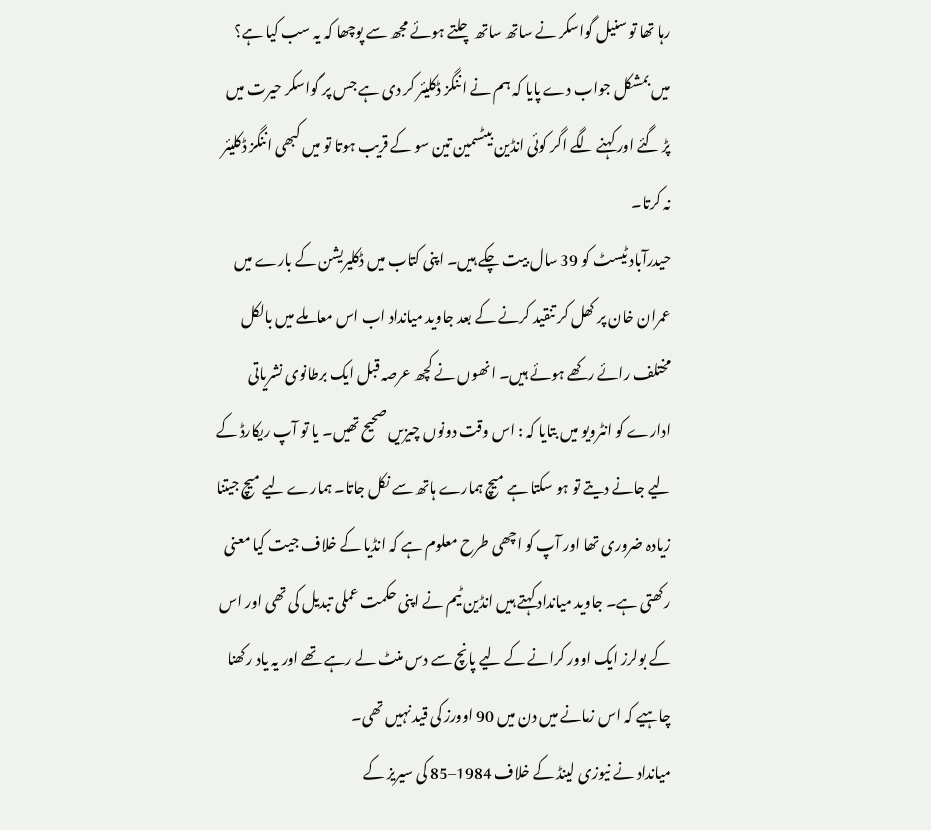رہا تھا تو سنیل گواسکر نے ساتھ ساتھ چلتے ہوئے مجھ سے پوچھا کہ یہ سب کیا ہے؟ میں بمشکل جواب دے پایا کہ ہم نے اننگز ڈکلیئر کر دی ہے جس پر گواسکر حیرت میں پڑ گئے اور کہنے لگے اگر کوئی انڈین بیٹسمین تین سو کے قریب ہوتا تو میں کبھی اننگز ڈکلیئر نہ کرتا۔
حیدرآباد ٹیسٹ کو 39 سال بیت چکے ہیں۔ اپنی کتاب میں ڈکلیریشن کے بارے میں عمران خان پر کھل کر تنقید کرنے کے بعد جاوید میانداد اب اس معاملے میں بالکل مختلف رائے رکھے ہوئے ہیں۔ انھوں نے کچھ عرصہ قبل ایک برطانوی نشریاتی ادارے کو انٹرویو میں بتایا کہ : اس وقت دونوں چیزیں صحیح تھیں۔ یا تو آپ ریکارڈ کے لیے جانے دیتے تو ہو سکتا ہے میچ ہمارے ہاتھ سے نکل جاتا۔ ہمارے لیے میچ جیتنا زیادہ ضروری تھا اور آپ کو اچھی طرح معلوم ہے کہ انڈیا کے خلاف جیت کیا معنی رکھتی ہے۔ جاوید میانداد کہتے ہیں انڈین ٹیم نے اپنی حکمت عملی تبدیل کی تھی اور اس کے بولرز ایک اوور کرانے کے لیے پانچ سے دس منٹ لے رہے تھے اور یہ یاد رکھنا چاہیے کہ اس زمانے میں دن میں 90 اوورز کی قید نہیں تھی۔
میانداد نے نیوزی لینڈ کے خلاف 1984–85 کی سیریز کے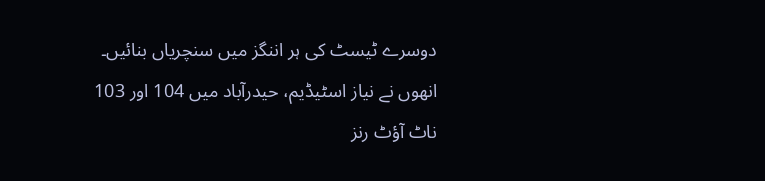دوسرے ٹیسٹ کی ہر اننگز میں سنچریاں بنائیں۔ انھوں نے نیاز اسٹیڈیم، حیدرآباد میں 104 اور 103 ناٹ آؤٹ رنز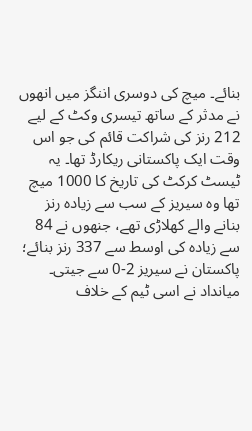بنائے۔ میچ کی دوسری اننگز میں انھوں نے مدثر کے ساتھ تیسری وکٹ کے لیے 212 رنز کی شراکت قائم کی جو اس وقت ایک پاکستانی ریکارڈ تھا۔ یہ ٹیسٹ کرکٹ کی تاریخ کا 1000 میچ تھا وہ سیریز کے سب سے زیادہ رنز بنانے والے کھلاڑی تھے، جنھوں نے 84 سے زیادہ کی اوسط سے 337 رنز بنائے؛ پاکستان نے سیریز 2-0 سے جیتی۔ میانداد نے اسی ٹیم کے خلاف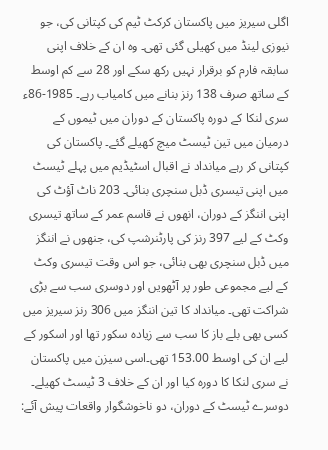اگلی سیریز میں پاکستان کرکٹ ٹیم کی کپتانی کی، جو نیوزی لینڈ میں کھیلی گئی تھی۔ وہ ان کے خلاف اپنی سابقہ فارم کو برقرار نہیں رکھ سکے اور 28 سے کم اوسط کے ساتھ صرف 138 رنز بنانے میں کامیاب رہے۔ 1985-86ء سری لنکا کے دورہ پاکستان کے دوران میں ٹیموں کے درمیان میں تین ٹیسٹ میچ کھیلے گئے۔ پاکستان کی کپتانی کر رہے میانداد نے اقبال اسٹیڈیم میں پہلے ٹیسٹ میں اپنی تیسری ڈبل سنچری بنائی۔ 203 ناٹ آؤٹ کی اپنی اننگز کے دوران، انھوں نے قاسم عمر کے ساتھ تیسری وکٹ کے لیے 397 رنز کی پارٹنرشپ کی، جنھوں نے اننگز میں ڈبل سنچری بھی بنائی، جو اس وقت تیسری وکٹ کے لیے مجموعی طور پر آٹھویں اور دوسری سب سے بڑی شراکت تھی۔ میانداد کا تین اننگز میں 306 رنز سیریز میں کسی بھی بلے باز کا سب سے زیادہ سکور تھا اور اسکور کے لیے ان کی اوسط 153.00 تھی۔اسی سیزن میں پاکستان نے سری لنکا کا دورہ کیا اور ان کے خلاف 3 ٹیسٹ کھیلے۔ دوسرے ٹیسٹ کے دوران، دو ناخوشگوار واقعات پیش آئے: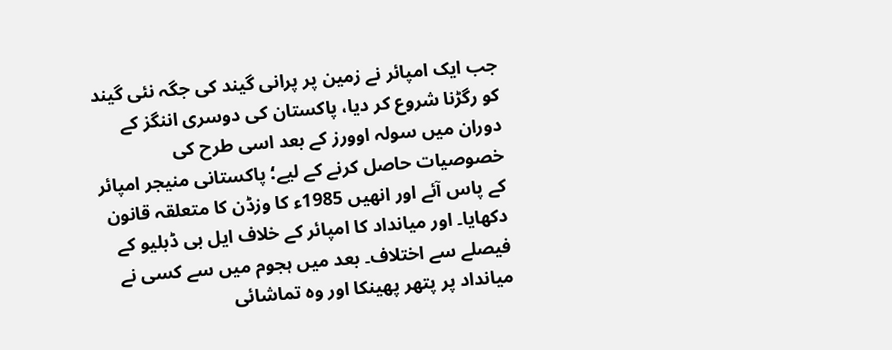جب ایک امپائر نے زمین پر پرانی گیند کی جگہ نئی گیند کو رگڑنا شروع کر دیا، پاکستان کی دوسری اننگز کے دوران میں سولہ اوورز کے بعد اسی طرح کی خصوصیات حاصل کرنے کے لیے؛ پاکستانی منیجر امپائر کے پاس آئے اور انھیں 1985ء کا وزڈن کا متعلقہ قانون دکھایا۔ اور میانداد کا امپائر کے خلاف ایل بی ڈبلیو کے فیصلے سے اختلاف۔ بعد میں ہجوم میں سے کسی نے میانداد پر پتھر پھینکا اور وہ تماشائی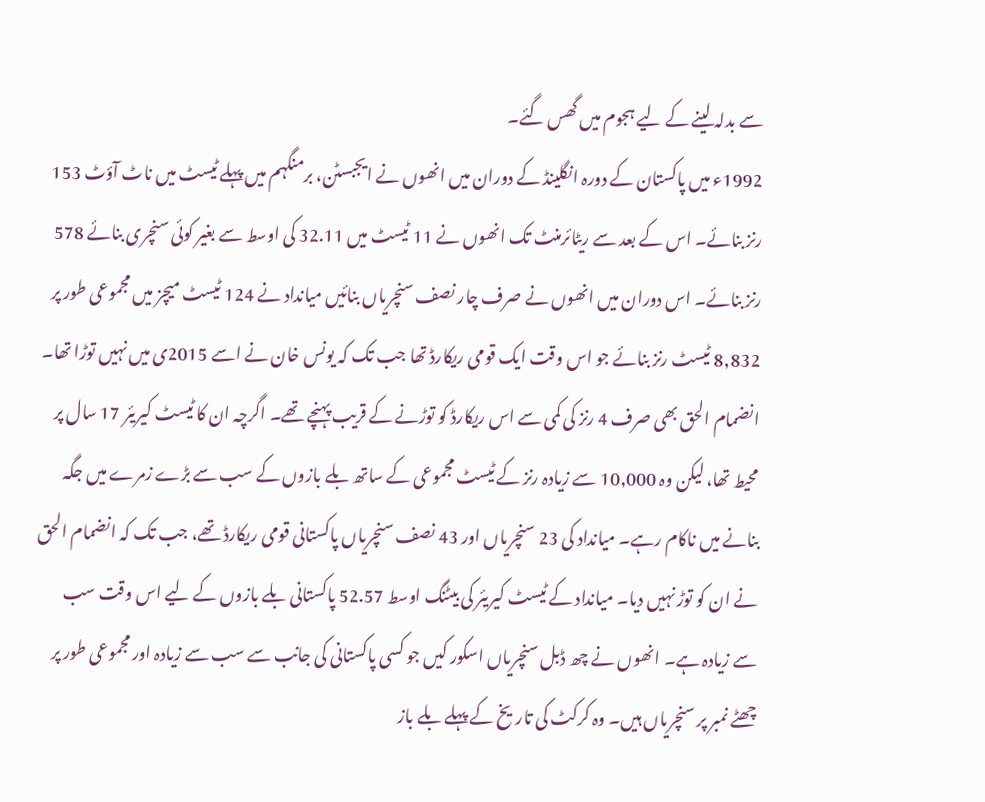سے بدلہ لینے کے لیے ہجوم میں گھس گئے۔
1992ء میں پاکستان کے دورہ انگلینڈ کے دوران میں انھوں نے ایجبسٹن، برمنگہم میں پہلے ٹیسٹ میں ناٹ آؤٹ 153 رنز بنائے۔ اس کے بعد سے ریٹائرمنٹ تک انھوں نے 11 ٹیسٹ میں 32.11 کی اوسط سے بغیر کوئی سنچری بنائے 578 رنز بنائے۔ اس دوران میں انھوں نے صرف چار نصف سنچریاں بنائیں میانداد نے 124 ٹیسٹ میچز میں مجموعی طور پر 8,832 ٹیسٹ رنز بنائے جو اس وقت ایک قومی ریکارڈ تھا جب تک کہ یونس خان نے اسے 2015ی میں نہیں توڑا تھا۔ انضمام الحق بھی صرف 4 رنز کی کمی سے اس ریکارڈ کو توڑنے کے قریب پہنچے تھے۔ اگرچہ ان کا ٹیسٹ کیریئر 17 سال پر محیط تھا، لیکن وہ 10,000 سے زیادہ رنز کے ٹیسٹ مجموعی کے ساتھ بلے بازوں کے سب سے بڑے زمرے میں جگہ بنانے میں ناکام رہے۔ میانداد کی 23 سنچریاں اور 43 نصف سنچریاں پاکستانی قومی ریکارڈ تھے، جب تک کہ انضمام الحق نے ان کو توڑ نہیں دیا۔ میانداد کے ٹیسٹ کیریئر کی بیٹنگ اوسط 52.57 پاکستانی بلے بازوں کے لیے اس وقت سب سے زیادہ ہے۔ انھوں نے چھ ڈبل سنچریاں اسکور کیں جو کسی پاکستانی کی جانب سے سب سے زیادہ اور مجموعی طور پر چھٹے نمبر پر سنچریاں ہیں۔ وہ کرکٹ کی تاریخ کے پہلے بلے باز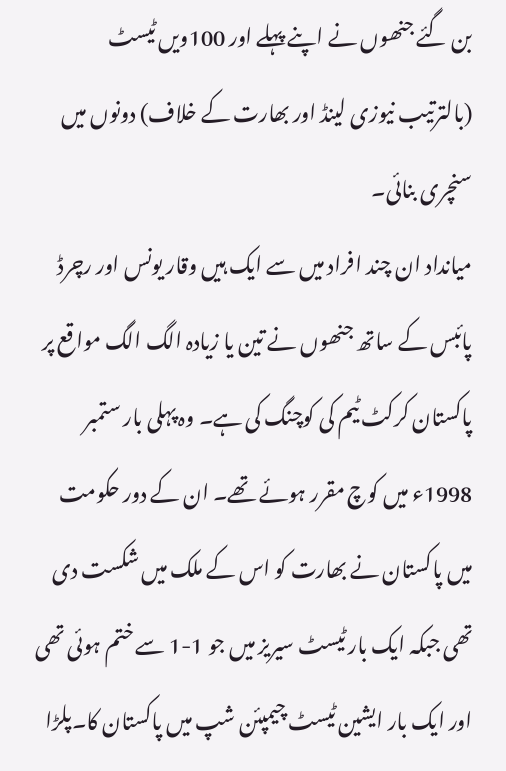بن گئے جنھوں نے اپنے پہلے اور 100ویں ٹیسٹ (بالترتیب نیوزی لینڈ اور بھارت کے خلاف) دونوں میں سنچری بنائی۔
میانداد ان چند افراد میں سے ایک ہیں وقار یونس اور رچرڈ پائبس کے ساتھ جنھوں نے تین یا زیادہ الگ الگ مواقع پر پاکستان کرکٹ ٹیم کی کوچنگ کی ہے۔ وہ پہلی بار ستمبر 1998ء میں کوچ مقرر ہوئے تھے۔ ان کے دور حکومت میں پاکستان نے بھارت کو اس کے ملک میں شکست دی تھی جبکہ ایک بار ٹیسٹ سیریز میں جو 1-1 سے ختم ہوئی تھی اور ایک بار ایشین ٹیسٹ چیمپئن شپ میں پاکستان کا۔پلڑا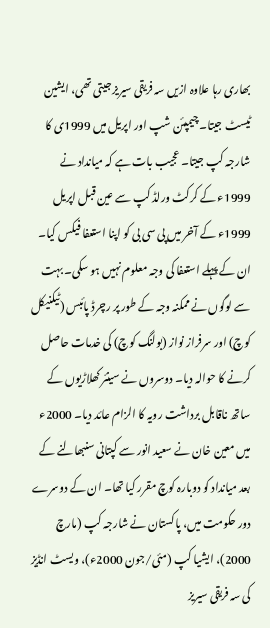بھاری رہا علاوہ ازیں سہ فریقی سیریز جیتی تھی، ایشین ٹیسٹ جیتا۔ چیمپئن شپ اور اپریل میں 1999ی کا شارجہ کپ جیتا۔ عجیب بات ہے کہ میانداد نے 1999ء کے کرکٹ ورلڈ کپ سے عین قبل اپریل 1999ء کے آخر میں پی سی بی کو اپنا استعفا فیکس کیا۔ ان کے پہلے استعفا کی وجہ معلوم نہیں ہو سکی۔ بہت سے لوگوں نے ممکنہ وجہ کے طور پر رچرڈ پائبس (ٹیکنیکل کوچ) اور سرفراز نواز (بولنگ کوچ) کی خدمات حاصل کرنے کا حوالہ دیا۔ دوسروں نے سینئر کھلاڑیوں کے ساتھ ناقابل برداشت رویہ کا الزام عائد دیا۔ 2000ء میں معین خان نے سعید انور سے کپتانی سنبھالنے کے بعد میانداد کو دوبارہ کوچ مقرر کیا تھا۔ ان کے دوسرے دور حکومت میں، پاکستان نے شارجہ کپ (مارچ 2000)، ایشیا کپ (مئی/جون 2000ء)، ویسٹ انڈیز کی سہ فریقی سیریز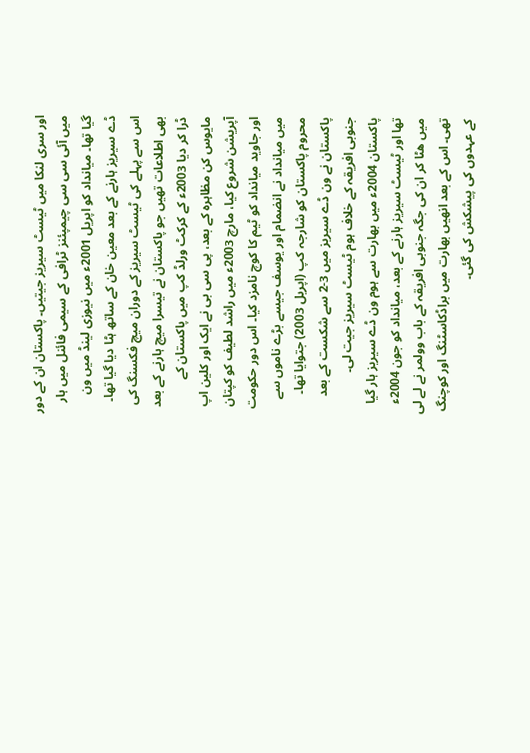اور سری لنکا میں ٹیسٹ سیریز جیتیں۔ پاکستان ان کے دور میں آئی سی سی چیمپئنز ٹرافی کے سیمی فائنل میں ہار گیا تھا۔ میانداد کو اپریل 2001ء میں نیوزی لینڈ میں ون ڈے سیریز ہارنے کے بعد معین خان کے ساتھ ہٹا دیا گیا تھا۔ اس سے پہلے کی ٹیسٹ سیریز کے دوران میچ فکسنگ کی بھی اطلاعات تھیں جو پاکستان نے تیسرا میچ ہارنے کے بعد ڈرا کر دیا 2003ء کے کرکٹ ورلڈ کپ میں پاکستان کے مایوس کن مظاہرہ کے بعد، پی سی بی نے ایک اور کلین اپ آپریشن شروع کیا، مارچ 2003ء میں راشد لطیف کو کپتان اور جاوید میانداد کو ٹیم کا کوچ نامزد کیا۔ اس دور حکومت میں میانداد نے انضمام اور یوسف جیسے بڑے ناموں سے محروم پاکستان کو شارجہ کپ (اپریل 2003) جتوایا تھا۔ پاکستان نے ون ڈے سیریز میں 3-2 سے شکست کے بعد جنوبی افریقہ کے خلاف ہوم ٹیسٹ سیریز جیت لی۔ پاکستان 2004ء میں بھارت سے ہوم ون ڈے سیریز ہار گیا تھا اور ٹیسٹ سیریز ہارنے کے بعد، میانداد کو جون 2004ء میں ھٹا کر ان کی جگہ جنوبی افریقہ کے باب وولمر نے لے لی تھی۔ اس کے بعد انھیں بھارت میں براڈکاسٹنگ اور کوچنگ کے عہدوں کی پیشکش کی گئی۔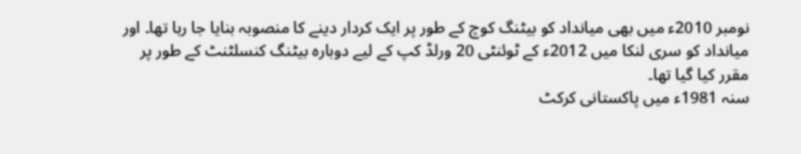نومبر 2010ء میں بھی میانداد کو بیٹنگ کوچ کے طور پر ایک کردار دینے کا منصوبہ بنایا جا رہا تھا۔ اور میانداد کو سری لنکا میں 2012ء کے ٹوئنٹی 20 ورلڈ کپ کے لیے دوبارہ بیٹنگ کنسلٹنٹ کے طور پر مقرر کیا گیا تھا۔
سنہ 1981ء میں پاکستانی کرکٹ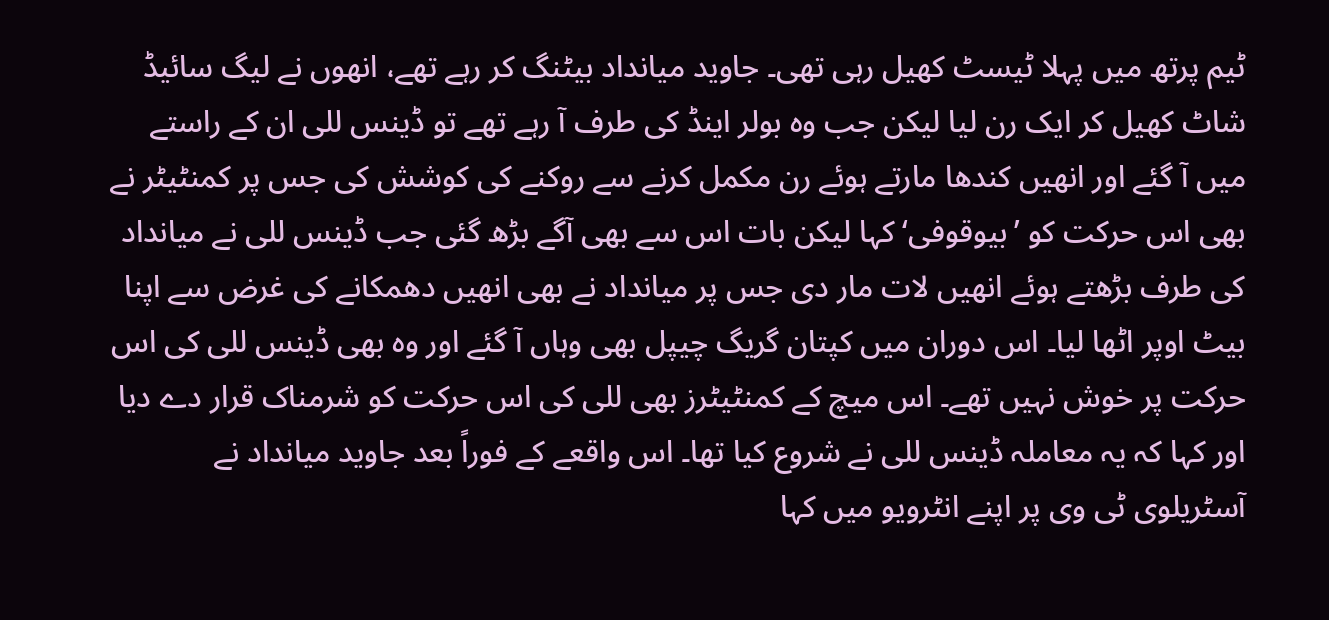ٹیم پرتھ میں پہلا ٹیسٹ کھیل رہی تھی۔ جاوید میانداد بیٹنگ کر رہے تھے، انھوں نے لیگ سائیڈ شاٹ کھیل کر ایک رن لیا لیکن جب وہ بولر اینڈ کی طرف آ رہے تھے تو ڈینس للی ان کے راستے میں آ گئے اور انھیں کندھا مارتے ہوئے رن مکمل کرنے سے روکنے کی کوشش کی جس پر کمنٹیٹر نے بھی اس حرکت کو ’بیوقوفی‘ کہا لیکن بات اس سے بھی آگے بڑھ گئی جب ڈینس للی نے میانداد کی طرف بڑھتے ہوئے انھیں لات مار دی جس پر میانداد نے بھی انھیں دھمکانے کی غرض سے اپنا بیٹ اوپر اٹھا لیا۔ اس دوران میں کپتان گریگ چیپل بھی وہاں آ گئے اور وہ بھی ڈینس للی کی اس حرکت پر خوش نہیں تھے۔ اس میچ کے کمنٹیٹرز بھی للی کی اس حرکت کو شرمناک قرار دے دیا اور کہا کہ یہ معاملہ ڈینس للی نے شروع کیا تھا۔ اس واقعے کے فوراً بعد جاوید میانداد نے آسٹریلوی ٹی وی پر اپنے انٹرویو میں کہا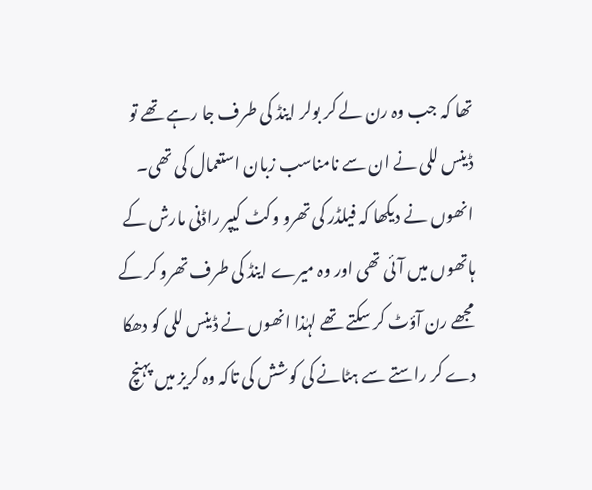تھا کہ جب وہ رن لے کر بولر اینڈ کی طرف جا رہے تھے تو ڈینس للی نے ان سے نامناسب زبان استعمال کی تھی۔ انھوں نے دیکھا کہ فیلڈر کی تھرو وکٹ کیپر راڈنی مارش کے ہاتھوں میں آئی تھی اور وہ میرے اینڈ کی طرف تھرو کر کے مجھے رن آؤٹ کر سکتے تھے لہٰذا انھوں نے ڈینس للی کو دھکا دے کر راستے سے ہٹانے کی کوشش کی تاکہ وہ کریز میں پہنچ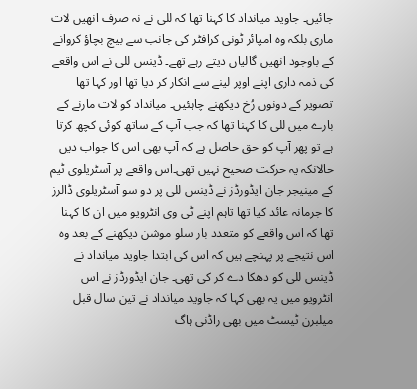جائیں۔ جاوید میانداد کا کہنا تھا کہ للی نے نہ صرف انھیں لات ماری بلکہ وہ امپائر ٹونی کرافٹر کی جانب سے بیچ بچاؤ کروانے کے باوجود انھیں گالیاں دیتے رہے تھے۔ ڈینس للی نے اس واقعے کی ذمہ داری اپنے اوپر لینے سے انکار کر دیا تھا اور کہا تھا تصویر کے دونوں رُخ دیکھنے چاہئیں۔ میانداد کو لات مارنے کے بارے میں للی کا کہنا تھا کہ جب آپ کے ساتھ کوئی کچھ کرتا ہے تو پھر آپ کو حق حاصل ہے کہ آپ بھی اس کا جواب دیں حالانکہ یہ حرکت صحیح نہیں تھی۔اس واقعے پر آسٹریلوی ٹیم کے مینیجر جان ایڈورڈز نے ڈینس للی پر دو سو آسٹریلوی ڈالرز کا جرمانہ عائد کیا تھا تاہم اپنے ٹی وی انٹرویو میں ان کا کہنا تھا کہ اس واقعے کو متعدد بار سلو موشن دیکھنے کے بعد وہ اس نتیجے پر پہنچے ہیں کہ اس کی ابتدا جاوید میانداد نے ڈینس للی کو دھکا دے کر کی تھی۔ جان ایڈورڈز نے اس انٹرویو میں یہ بھی کہا کہ جاوید میانداد نے تین سال قبل میلبرن ٹیسٹ میں بھی راڈنی ہاگ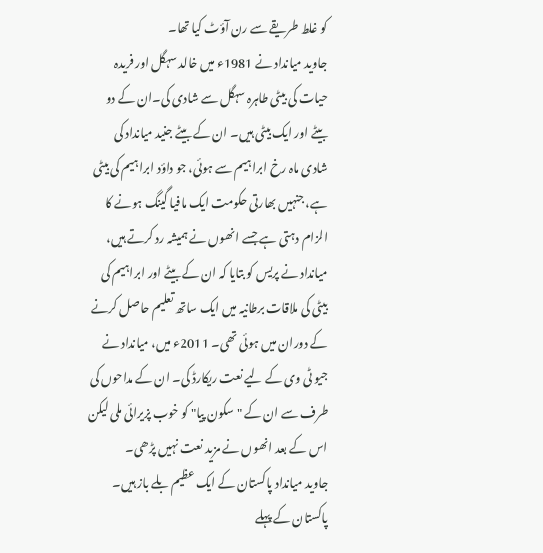کو غلط طریقے سے رن آؤٹ کیا تھا۔
جاوید میانداد نے 1981ء میں خالد سہگل اور فریدہ حیات کی بیٹی طاہرہ سہگل سے شادی کی۔ان کے دو بیٹے اور ایک بیٹی ہیں۔ ان کے بیٹے جنید میانداد کی شادی ماہ رخ ابراہیم سے ہوئی، جو داؤد ابراہیم کی بیٹی ہے، جنہیں بھارتی حکومت ایک مافیا گینگ ہونے کا الزام دہتی ہے جسے انھوں نے ہمیشہ رد کرتے ہیں، میانداد نے پریس کو بتایا کہ ان کے بیٹے اور ابراہیم کی بیٹی کی ملاقات برطانیہ میں ایک ساتھ تعلیم حاصل کرنے کے دوران میں ہوئی تھی۔ 2011ء میں، میانداد نے جیو ٹی وی کے لیے نعت ریکارڈ کی۔ ان کے مداحوں کی طرف سے ان کے "سکون پیا" کو خوب پزیرائی ملی لیکن اس کے بعد انھوں نے مزید نعت نہیں پڑھی۔
جاوید میانداد پاکستان کے ایک عظیم بلے باز ہیں۔ پاکستان کے پہلے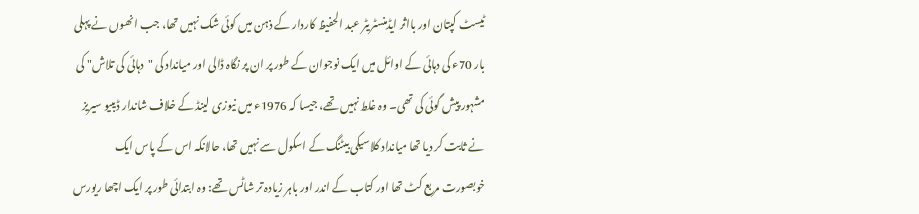ٹیسٹ کپتان اور بااثر ایڈمنسٹریٹر عبد الحفیظ کاردار کے ذہن میں کوئی شک نہیں تھا، جب انھوں نے پہلی بار 70ء کی دہائی کے اوائل میں ایک نوجوان کے طور پر ان پر نگاہ ڈالی اور میانداد کی "دہائی کی تلاش" کی مشہور پیش گوئی کی تھی۔ وہ غلط نہیں تھے، جیسا کہ 1976ء میں نیوزی لینڈ کے خلاف شاندار ڈیبیو سیریز نے ثابت کر دیا تھا میانداد کلاسیکی بیٹنگ کے اسکول سے نہیں تھا، حالانکہ اس کے پاس ایک خوبصورت مربع کٹ تھا اور کتاب کے اندر اور باہر زیادہ تر شاٹس تھے: وہ ابتدائی طور پر ایک اچھا ریورس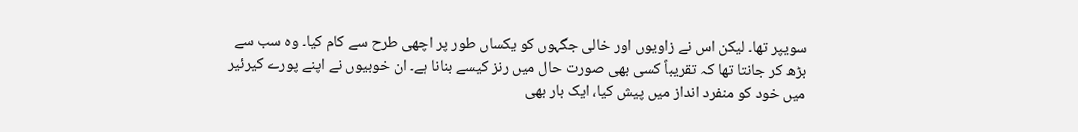سویپر تھا۔ لیکن اس نے زاویوں اور خالی جگہوں کو یکساں طور پر اچھی طرح سے کام کیا۔ وہ سب سے بڑھ کر جانتا تھا کہ تقریباً کسی بھی صورت حال میں رنز کیسے بنانا ہے۔ ان خوبیوں نے اپنے پورے کیرئیر میں خود کو منفرد انداز میں پیش کیا، ایک بار بھی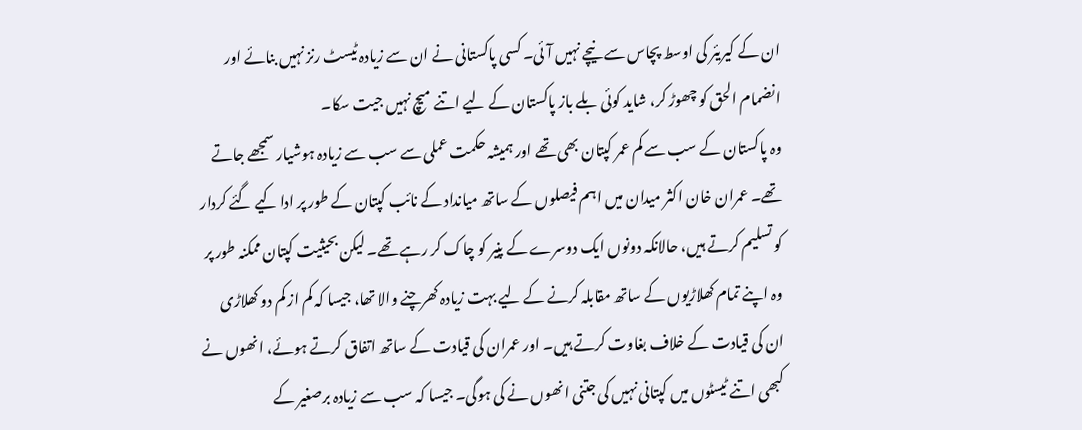ان کے کیریئر کی اوسط پچاس سے نیچے نہیں آئی۔ کسی پاکستانی نے ان سے زیادہ ٹیسٹ رنز نہیں بنائے اور انضمام الحق کو چھوڑ کر، شاید کوئی بلے باز پاکستان کے لیے اتنے میچ نہیں جیت سکا۔
وہ پاکستان کے سب سے کم عمر کپتان بھی تھے اور ہمیشہ حکمت عملی سے سب سے زیادہ ہوشیار سمجھے جاتے تھے۔ عمران خان اکثر میدان میں اہم فیصلوں کے ساتھ میانداد کے نائب کپتان کے طور پر ادا کیے گئے کردار کو تسلیم کرتے ہیں، حالانکہ دونوں ایک دوسرے کے پنیر کو چاک کر رہے تھے۔ لیکن بحیثیت کپتان ممکنہ طور پر وہ اپنے تمام کھلاڑیوں کے ساتھ مقابلہ کرنے کے لیے بہت زیادہ کھرچنے والا تھا، جیسا کہ کم از کم دو کھلاڑی ان کی قیادت کے خلاف بغاوت کرتے ہیں۔ اور عمران کی قیادت کے ساتھ اتفاق کرتے ہوئے، انھوں نے کبھی اتنے ٹیسٹوں میں کپتانی نہیں کی جتنی انھوں نے کی ہوگی۔ جیسا کہ سب سے زیادہ برصغیر کے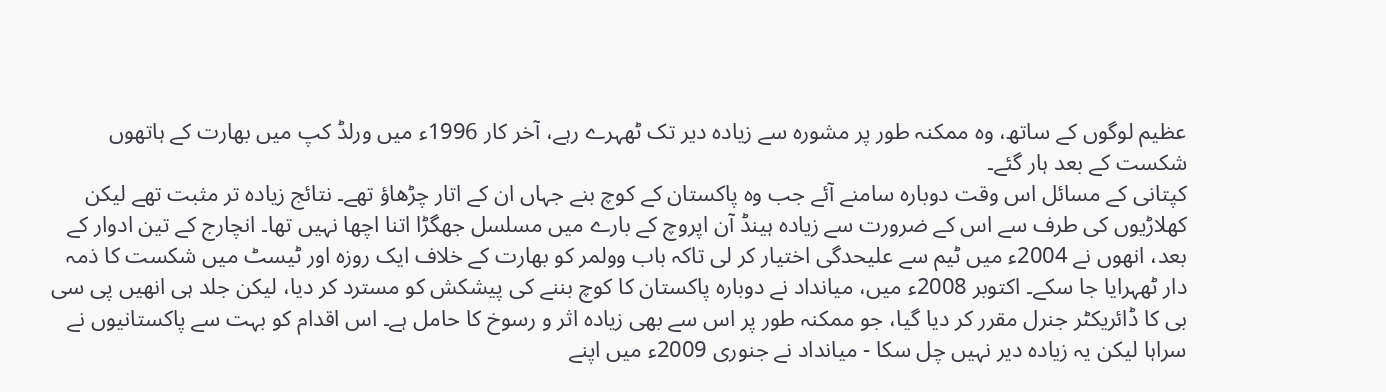عظیم لوگوں کے ساتھ، وہ ممکنہ طور پر مشورہ سے زیادہ دیر تک ٹھہرے رہے، آخر کار 1996ء میں ورلڈ کپ میں بھارت کے ہاتھوں شکست کے بعد ہار گئے۔
کپتانی کے مسائل اس وقت دوبارہ سامنے آئے جب وہ پاکستان کے کوچ بنے جہاں ان کے اتار چڑھاؤ تھے۔ نتائج زیادہ تر مثبت تھے لیکن کھلاڑیوں کی طرف سے اس کے ضرورت سے زیادہ ہینڈ آن اپروچ کے بارے میں مسلسل جھگڑا اتنا اچھا نہیں تھا۔ انچارج کے تین ادوار کے بعد، انھوں نے 2004ء میں ٹیم سے علیحدگی اختیار کر لی تاکہ باب وولمر کو بھارت کے خلاف ایک روزہ اور ٹیسٹ میں شکست کا ذمہ دار ٹھہرایا جا سکے۔ اکتوبر 2008ء میں، میانداد نے دوبارہ پاکستان کا کوچ بننے کی پیشکش کو مسترد کر دیا، لیکن جلد ہی انھیں پی سی بی کا ڈائریکٹر جنرل مقرر کر دیا گیا، جو ممکنہ طور پر اس سے بھی زیادہ اثر و رسوخ کا حامل ہے۔ اس اقدام کو بہت سے پاکستانیوں نے سراہا لیکن یہ زیادہ دیر نہیں چل سکا - میانداد نے جنوری 2009ء میں اپنے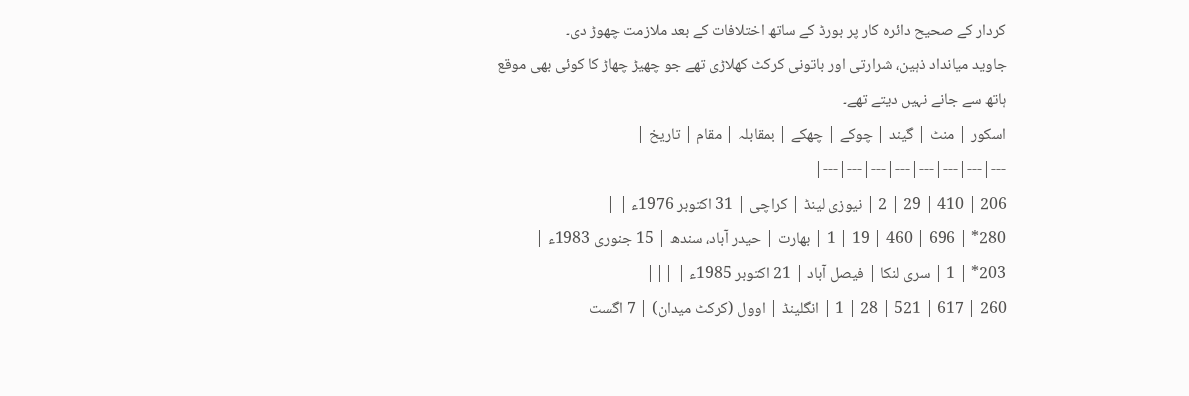کردار کے صحیح دائرہ کار پر بورڈ کے ساتھ اختلافات کے بعد ملازمت چھوڑ دی۔
جاوید میانداد ذہین، شرارتی اور باتونی کرکٹ کھلاڑی تھے جو چھیڑ چھاڑ کا کوئی بھی موقع ہاتھ سے جانے نہیں دیتے تھے۔
اسکور | منٹ | گیند | چوکے | چھکے | بمقابلہ | مقام | تاریخ |
---|---|---|---|---|---|---|---|
206 | 410 | 29 | 2 | نیوزی لینڈ | کراچی | 31 اکتوبر 1976ء | |
280* | 696 | 460 | 19 | 1 | بھارت | حیدر آباد، سندھ | 15 جنوری 1983ء |
203* | 1 | سری لنکا | فیصل آباد | 21 اکتوبر 1985ء | |||
260 | 617 | 521 | 28 | 1 | انگلینڈ | اوول (کرکٹ میدان) | 7 اگست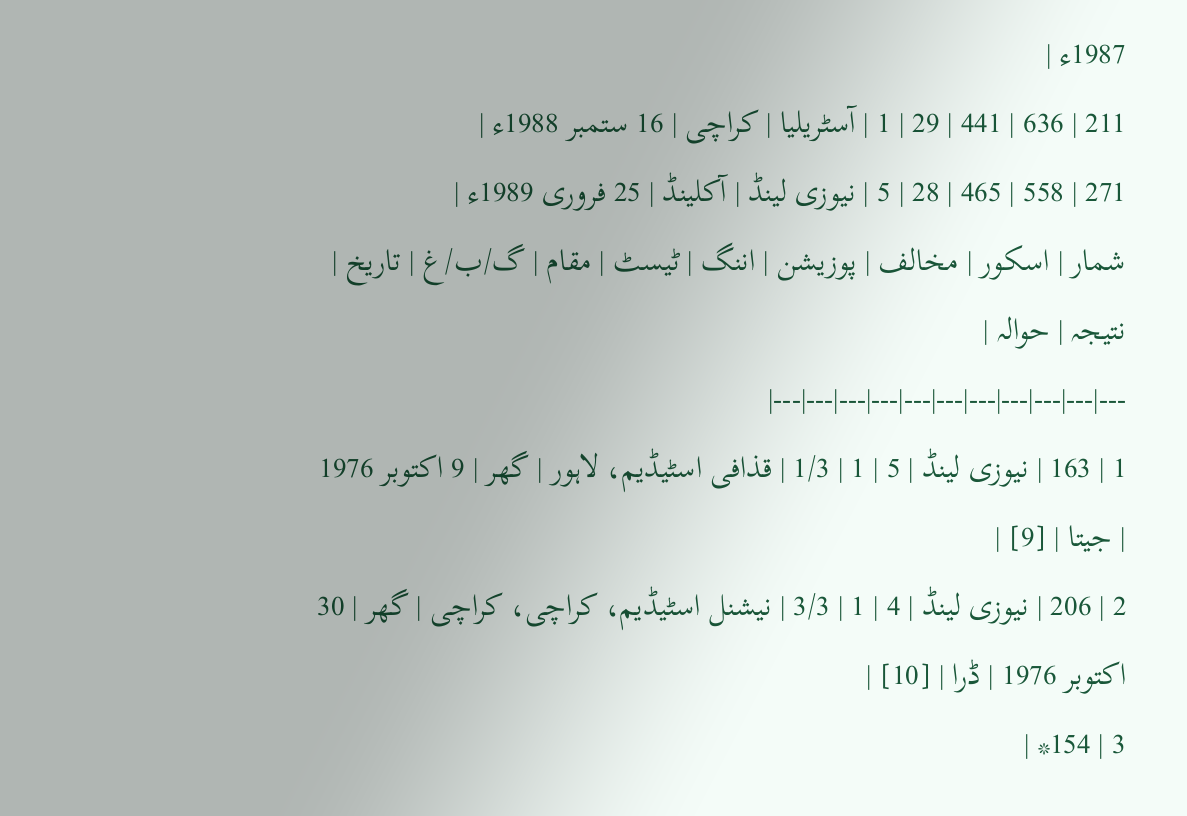1987ء |
211 | 636 | 441 | 29 | 1 | آسٹریلیا | کراچی | 16 ستمبر 1988ء |
271 | 558 | 465 | 28 | 5 | نیوزی لینڈ | آکلینڈ | 25 فروری 1989ء |
شمار | اسکور | مخالف | پوزیشن | اننگ | ٹیسٹ | مقام | گ/ب/غ | تاریخ | نتیجہ | حوالہ |
---|---|---|---|---|---|---|---|---|---|---|
1 | 163 | نیوزی لینڈ | 5 | 1 | 1/3 | قذافی اسٹیڈیم، لاہور | گھر | 9 اکتوبر 1976 | جیتا | [9] |
2 | 206 | نیوزی لینڈ | 4 | 1 | 3/3 | نیشنل اسٹیڈیم، کراچی، کراچی | گھر | 30 اکتوبر 1976 | ڈرا | [10] |
3 | 154* |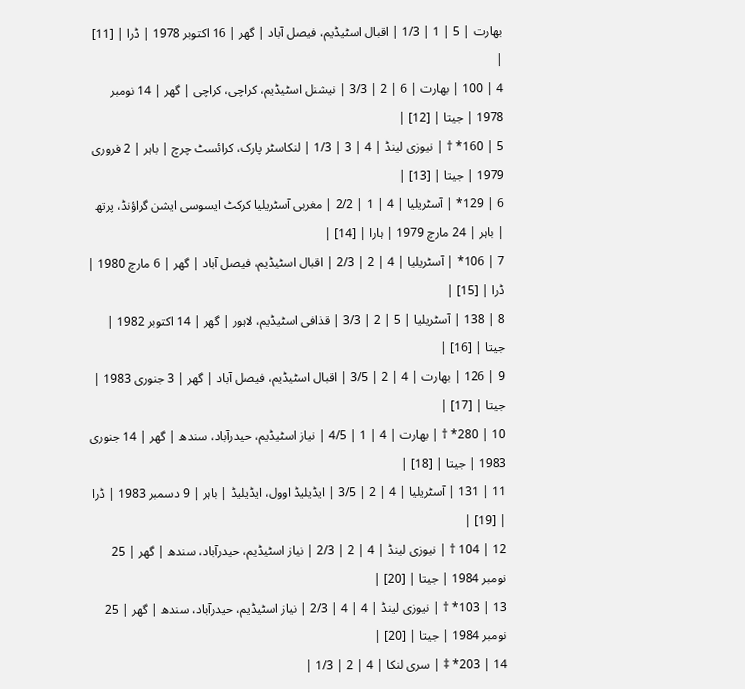بھارت | 5 | 1 | 1/3 | اقبال اسٹیڈیم، فیصل آباد | گھر | 16 اکتوبر 1978 | ڈرا | [11] |
4 | 100 | بھارت | 6 | 2 | 3/3 | نیشنل اسٹیڈیم، کراچی، کراچی | گھر | 14 نومبر 1978 | جیتا | [12] |
5 | 160* † | نیوزی لینڈ | 4 | 3 | 1/3 | لنکاسٹر پارک، کرائسٹ چرچ | باہر | 2 فروری 1979 | جیتا | [13] |
6 | 129* | آسٹریلیا | 4 | 1 | 2/2 | مغربی آسٹریلیا کرکٹ ایسوسی ایشن گراؤنڈ، پرتھ | باہر | 24 مارچ 1979 | ہارا | [14] |
7 | 106* | آسٹریلیا | 4 | 2 | 2/3 | اقبال اسٹیڈیم، فیصل آباد | گھر | 6 مارچ 1980 | ڈرا | [15] |
8 | 138 | آسٹریلیا | 5 | 2 | 3/3 | قذافی اسٹیڈیم، لاہور | گھر | 14 اکتوبر 1982 | جیتا | [16] |
9 | 126 | بھارت | 4 | 2 | 3/5 | اقبال اسٹیڈیم، فیصل آباد | گھر | 3 جنوری 1983 | جیتا | [17] |
10 | 280* † | بھارت | 4 | 1 | 4/5 | نیاز اسٹیڈیم، حیدرآباد، سندھ | گھر | 14 جنوری 1983 | جیتا | [18] |
11 | 131 | آسٹریلیا | 4 | 2 | 3/5 | ایڈیلیڈ اوول، ایڈیلیڈ | باہر | 9 دسمبر 1983 | ڈرا | [19] |
12 | 104 † | نیوزی لینڈ | 4 | 2 | 2/3 | نیاز اسٹیڈیم، حیدرآباد، سندھ | گھر | 25 نومبر 1984 | جیتا | [20] |
13 | 103* † | نیوزی لینڈ | 4 | 4 | 2/3 | نیاز اسٹیڈیم، حیدرآباد، سندھ | گھر | 25 نومبر 1984 | جیتا | [20] |
14 | 203* ‡ | سری لنکا | 4 | 2 | 1/3 |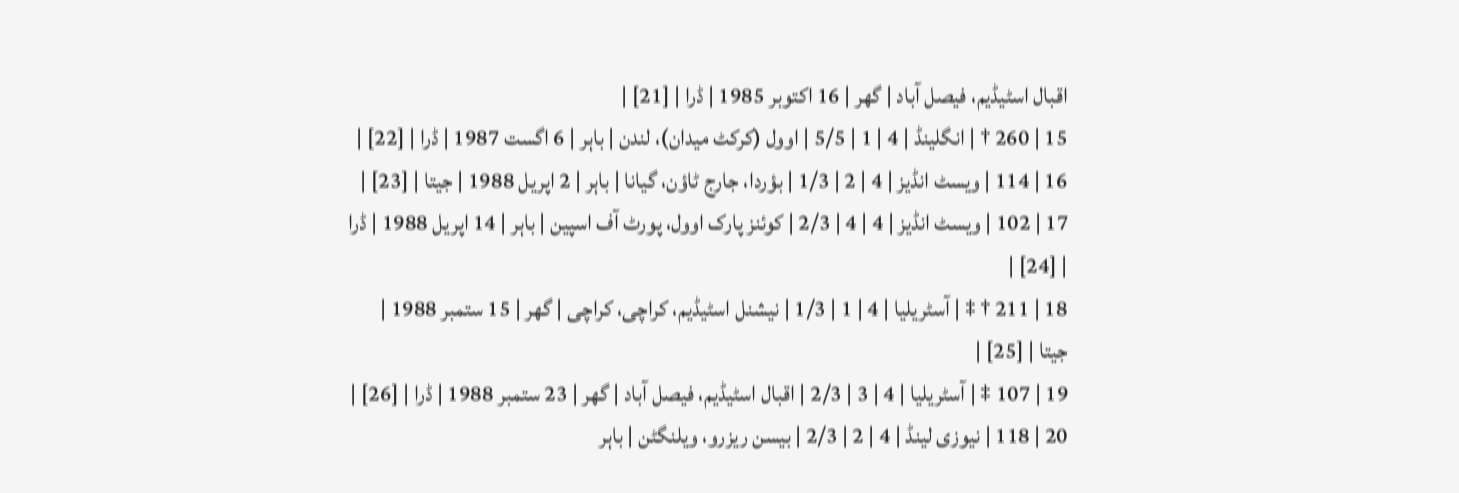اقبال اسٹیڈیم، فیصل آباد | گھر | 16 اکتوبر 1985 | ڈرا | [21] |
15 | 260 † | انگلینڈ | 4 | 1 | 5/5 | اوول (کرکٹ میدان)، لندن | باہر | 6 اگست 1987 | ڈرا | [22] |
16 | 114 | ویسٹ انڈیز | 4 | 2 | 1/3 | بؤردا، جارج ٹاؤن، گیانا | باہر | 2 اپریل 1988 | جیتا | [23] |
17 | 102 | ویسٹ انڈیز | 4 | 4 | 2/3 | کوئنز پارک اوول، پورٹ آف اسپین | باہر | 14 اپریل 1988 | ڈرا | [24] |
18 | 211 † ‡ | آسٹریلیا | 4 | 1 | 1/3 | نیشنل اسٹیڈیم، کراچی، کراچی | گھر | 15 ستمبر 1988 | جیتا | [25] |
19 | 107 ‡ | آسٹریلیا | 4 | 3 | 2/3 | اقبال اسٹیڈیم، فیصل آباد | گھر | 23 ستمبر 1988 | ڈرا | [26] |
20 | 118 | نیوزی لینڈ | 4 | 2 | 2/3 | بیسن ریزرو، ویلنگٹن | باہر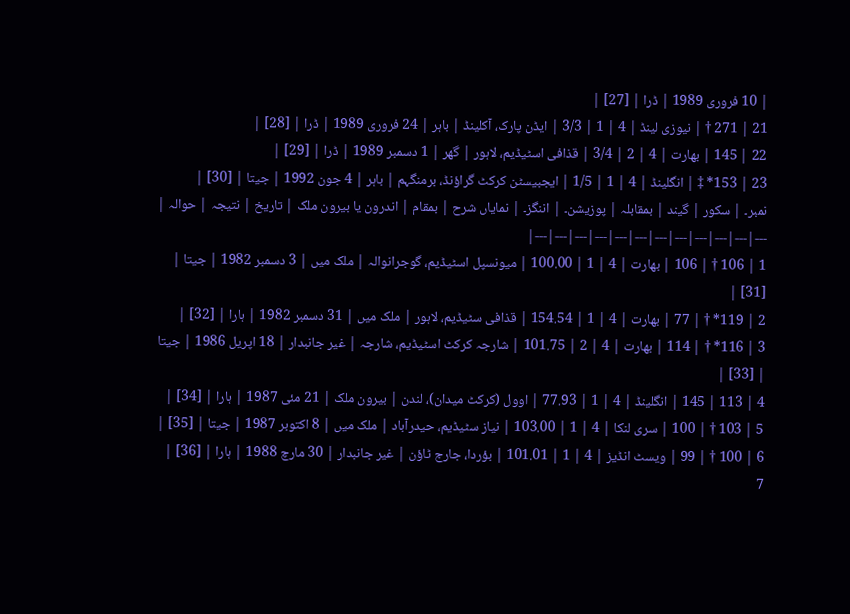| 10 فروری 1989 | ڈرا | [27] |
21 | 271 † | نیوزی لینڈ | 4 | 1 | 3/3 | ایڈن پارک، آکلینڈ | باہر | 24 فروری 1989 | ڈرا | [28] |
22 | 145 | بھارت | 4 | 2 | 3/4 | قذافی اسٹیڈیم، لاہور | گھر | 1 دسمبر 1989 | ڈرا | [29] |
23 | 153* ‡ | انگلینڈ | 4 | 1 | 1/5 | ایجبیسٹن کرکٹ گراؤنڈ، برمنگہم | باہر | 4 جون 1992 | جیتا | [30] |
نمبر۔ | سکور | گیند | بمقابلہ | پوزیشن۔ | اننگز۔ | نمایاں شرح | بمقام | اندرون یا بیرون ملک | تاریخ | نتیجہ | حوالہ |
---|---|---|---|---|---|---|---|---|---|---|---|
1 | 106 † | 106 | بھارت | 4 | 1 | 100.00 | میونسپل اسٹیڈیم، گوجرانوالہ | ملک میں | 3 دسمبر 1982 | جیتا | [31] |
2 | 119* † | 77 | بھارت | 4 | 1 | 154.54 | قذافی سٹیڈیم، لاہور | ملک میں | 31 دسمبر 1982 | ہارا | [32] |
3 | 116* † | 114 | بھارت | 4 | 2 | 101.75 | شارجہ کرکٹ اسٹیڈیم، شارجہ | غیر جانبدار | 18 اپریل 1986 | جیتا | [33] |
4 | 113 | 145 | انگلینڈ | 4 | 1 | 77.93 | اوول (کرکٹ میدان)، لندن | بیرون ملک | 21 مئی 1987 | ہارا | [34] |
5 | 103 † | 100 | سری لنکا | 4 | 1 | 103.00 | نیاز سٹیڈیم، حیدرآباد | ملک میں | 8 اکتوبر 1987 | جیتا | [35] |
6 | 100 † | 99 | ویسٹ انڈیز | 4 | 1 | 101.01 | بؤردا، جارج ٹاؤن | غیر جانبدار | 30 مارچ 1988 | ہارا | [36] |
7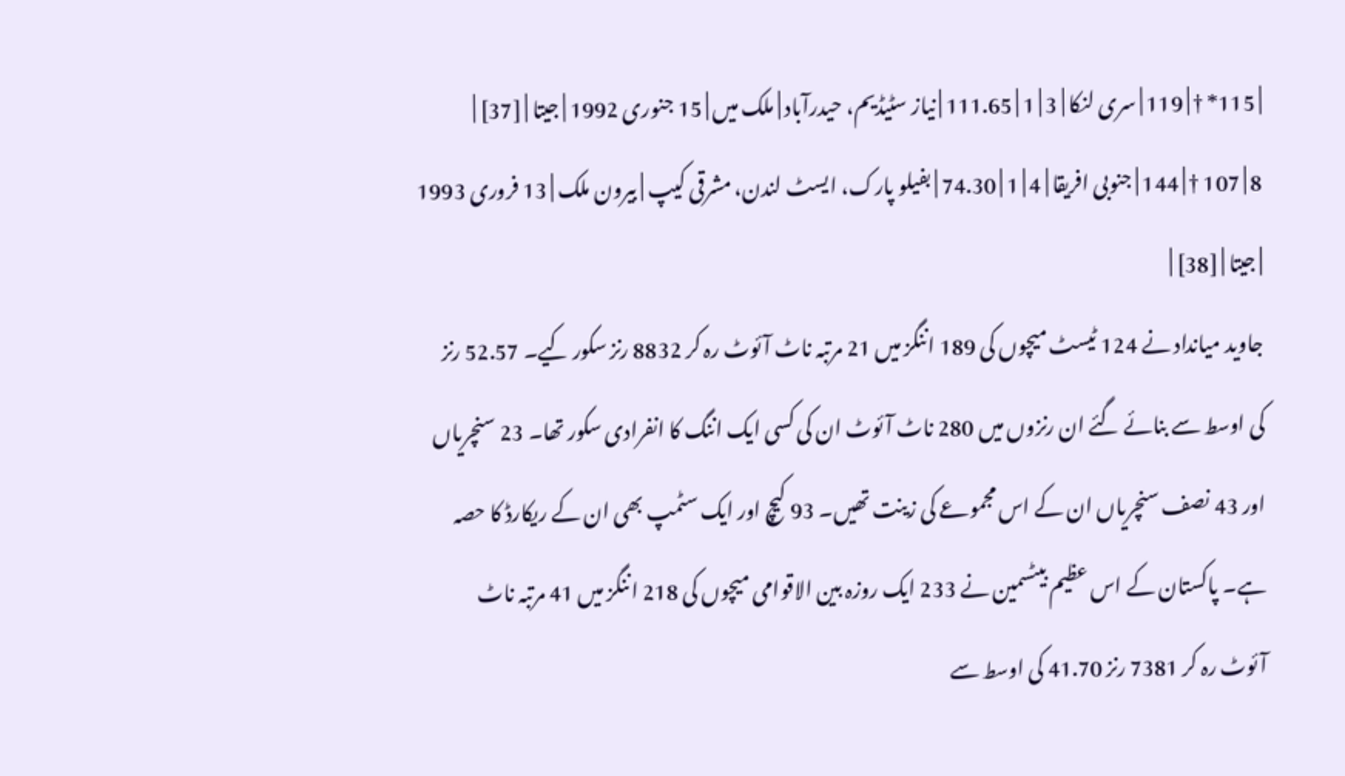| 115* † | 119 | سری لنکا | 3 | 1 | 111.65 | نیاز سٹیڈیم، حیدرآباد | ملک میں | 15 جنوری 1992 | جیتا | [37] |
8 | 107 † | 144 | جنوبی افریقا | 4 | 1 | 74.30 | بفیلو پارک، ایسٹ لندن، مشرقی کیپ | بیرون ملک | 13 فروری 1993 | جیتا | [38] |
جاوید میانداد نے 124 ٹیسٹ میچوں کی 189 اننگز میں 21 مرتبہ ناٹ آئوٹ رہ کر 8832 رنز سکور کیے۔ 52.57 رنز کی اوسط سے بنائے گئے ان رنزوں میں 280 ناٹ آئوٹ ان کی کسی ایک اننگ کا انفرادی سکور تھا۔ 23 سنچریاں اور 43 نصف سنچریاں ان کے اس مجموعے کی زینت تھیں۔ 93 کیچ اور ایک سٹمپ بھی ان کے ریکارڈ کا حصہ ہے۔ پاکستان کے اس عظیم بیٹسمین نے 233 ایک روزہ بین الاقوامی میچوں کی 218 اننگز میں 41 مرتبہ ناٹ آئوٹ رہ کر 7381 رنز 41.70 کی اوسط سے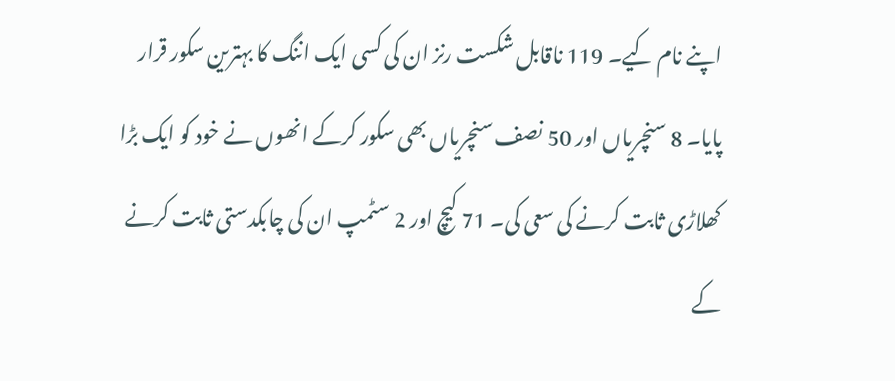اپنے نام کیے۔ 119 ناقابل شکست رنز ان کی کسی ایک اننگ کا بہترین سکور قرار پایا۔ 8 سنچریاں اور 50 نصف سنچریاں بھی سکور کرکے انھوں نے خود کو ایک بڑا کھلاڑی ثابت کرنے کی سعی کی۔ 71 کیچ اور 2 سٹمپ ان کی چابکدستی ثابت کرنے کے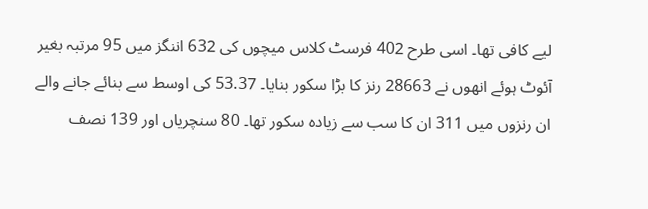لیے کافی تھا۔ اسی طرح 402 فرسٹ کلاس میچوں کی 632 اننگز میں 95 مرتبہ بغیر آئوٹ ہوئے انھوں نے 28663 رنز کا بڑا سکور بنایا۔ 53.37 کی اوسط سے بنائے جانے والے ان رنزوں میں 311 ان کا سب سے زیادہ سکور تھا۔ 80 سنچریاں اور 139 نصف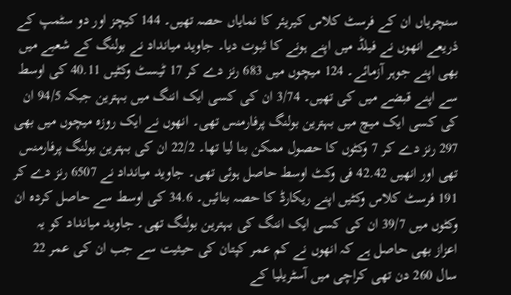سنچریاں ان کے فرسٹ کلاس کیریئر کا نمایاں حصہ تھیں۔ 144 کیچز اور دو سٹمپ کے ذریعے انھوں نے فیلڈ میں اپنے ہونے کا ثبوت دیا۔ جاوید میانداد نے بولنگ کے شعبے میں بھی اپنے جوہر آزمائے۔ 124 میچوں میں 683 رنز دے کر 17 ٹیسٹ وکٹیں 40.11 کی اوسط سے اپنے قبضے میں کی تھیں۔ 3/74 ان کی کسی ایک اننگ میں بہترین جبکہ 94/5 ان کی کسی ایک میچ میں بہترین بولنگ پرفارمنس تھی۔ انھوں نے ایک روزہ میچوں میں بھی 297 رنز دے کر 7 وکٹوں کا حصول ممکن بنا لیا تھا۔ 22/2 ان کی بہترین بولنگ پرفارمنس تھی اور انھیں 42.42 فی وکٹ اوسط حاصل ہوئی تھی۔ جاوید میانداد نے 6507 رنز دے کر 191 فرسٹ کلاس وکٹیں اپنے ریکارڈ کا حصہ بنائیں۔ 34.6 کی اوسط سے حاصل کردہ ان وکٹوں میں 39/7 ان کی کسی ایک اننگ کی بہترین بولنگ تھی۔ جاوید میانداد کو یہ اعزاز بھی حاصل ہے کہ انھوں نے کم عمر کپتان کی حیثیت سے جب ان کی عمر 22 سال 260 دن تھی کراچی میں آسٹریلیا کے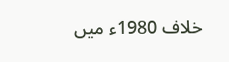خلاف 1980ء میں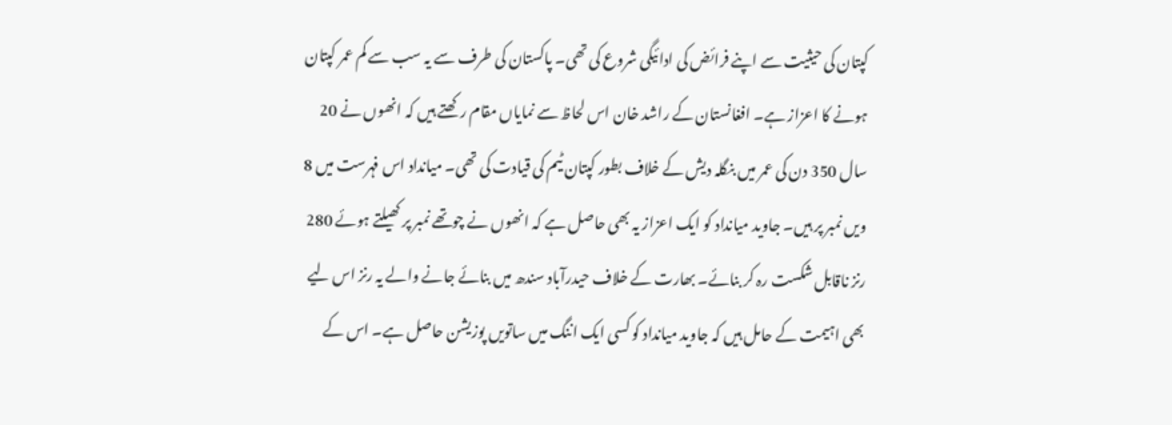کپتان کی حیثیت سے اپنے فرائض کی ادائیگی شروع کی تھی۔ پاکستان کی طرف سے یہ سب سے کم عمر کپتان ہونے کا اعزاز ہے۔ افغانستان کے راشد خان اس لحاظ سے نمایاں مقام رکھتے ہیں کہ انھوں نے 20 سال 350 دن کی عمر میں بنگلہ دیش کے خلاف بطور کپتان ٹیم کی قیادت کی تھی۔ میانداد اس فہرست میں 8 ویں نمبر پر ہیں۔ جاوید میانداد کو ایک اعزاز یہ بھی حاصل ہے کہ انھوں نے چوتھے نمبر پر کھیلتے ہوئے 280 رنز ناقابل شکست رہ کر بنائے۔ بھارت کے خلاف حیدرآباد سندھ میں بنائے جانے والے یہ رنز اس لیے بھی اہیمت کے حامل ہیں کہ جاوید میانداد کو کسی ایک اننگ میں ساتویں پوزیشن حاصل ہے۔ اس کے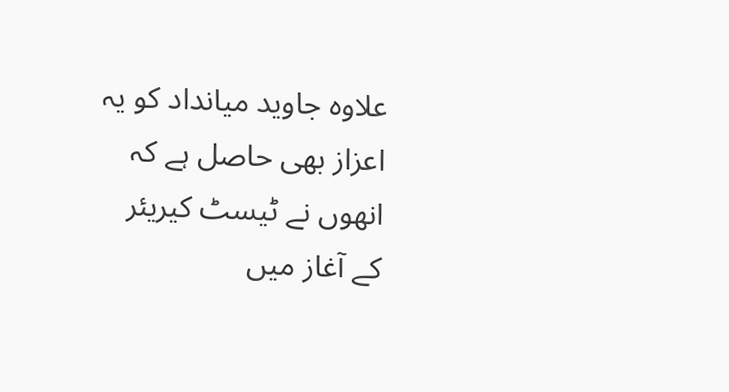علاوہ جاوید میانداد کو یہ اعزاز بھی حاصل ہے کہ انھوں نے ٹیسٹ کیریئر کے آغاز میں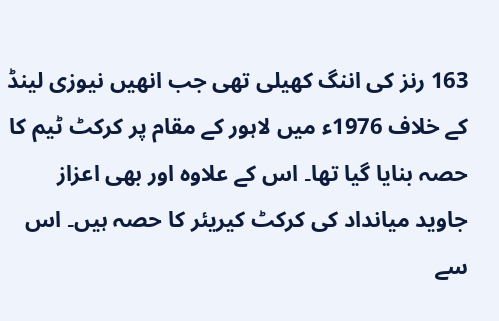163 رنز کی اننگ کھیلی تھی جب انھیں نیوزی لینڈ کے خلاف 1976ء میں لاہور کے مقام پر کرکٹ ٹیم کا حصہ بنایا گیا تھا۔ اس کے علاوہ اور بھی اعزاز جاوید میانداد کی کرکٹ کیریئر کا حصہ ہیں۔ اس سے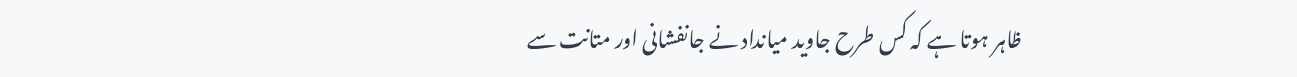ظاہر ہوتا ہے کہ کس طرح جاوید میانداد نے جانفشانی اور متانت سے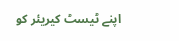اپنے ٹیسٹ کیریئر کو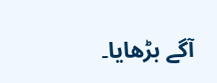آگے بڑھایا۔